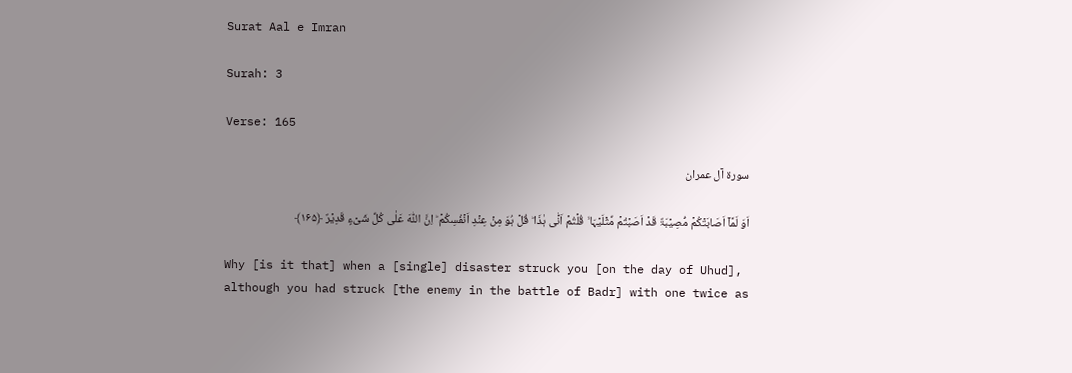Surat Aal e Imran

Surah: 3

Verse: 165

سورة آل عمران

اَوَ لَمَّاۤ اَصَابَتۡکُمۡ مُّصِیۡبَۃٌ قَدۡ اَصَبۡتُمۡ مِّثۡلَیۡہَا ۙ قُلۡتُمۡ اَنّٰی ہٰذَا ؕ قُلۡ ہُوَ مِنۡ عِنۡدِ اَنۡفُسِکُمۡ ؕ اِنَّ اللّٰہَ عَلٰی کُلِّ شَیۡءٍ قَدِیۡرٌ ﴿۱۶۵﴾

Why [is it that] when a [single] disaster struck you [on the day of Uhud], although you had struck [the enemy in the battle of Badr] with one twice as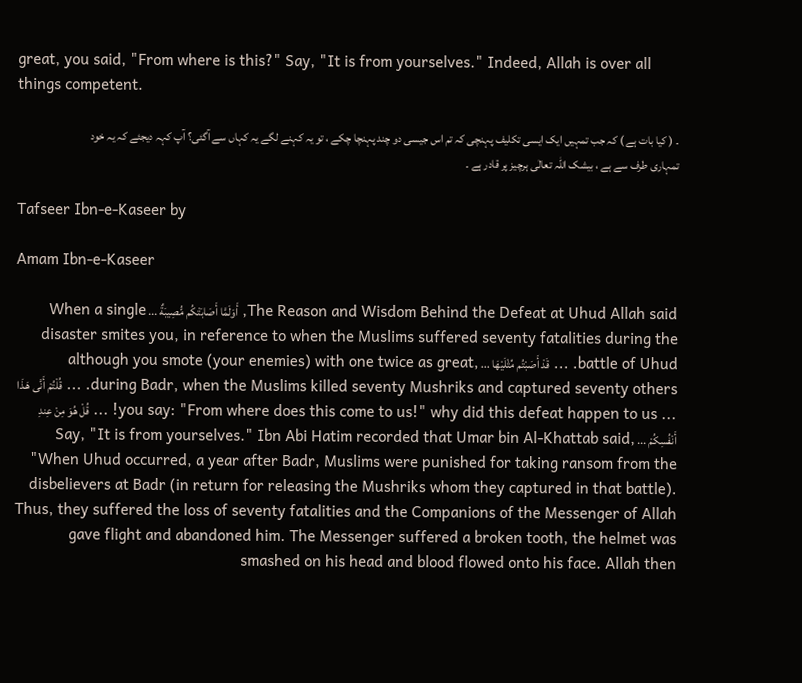great, you said, "From where is this?" Say, "It is from yourselves." Indeed, Allah is over all things competent.

۔ ( کیا بات ہے ) کہ جب تمہیں ایک ایسی تکلیف پہنچی کہ تم اس جیسی دو چند پہنچا چکے ، تو یہ کہنے لگے یہ کہاں سے آگئی؟ آپ کہہ دیجئے کہ یہ خود تمہاری طرف سے ہے ، بیشک اللہ تعالٰی ہرچیز پر قادر ہے ۔

Tafseer Ibn-e-Kaseer by

Amam Ibn-e-Kaseer

The Reason and Wisdom Behind the Defeat at Uhud Allah said, أَوَلَمَّا أَصَابَتْكُم مُّصِيبَةٌ ... When a single disaster smites you, in reference to when the Muslims suffered seventy fatalities during the battle of Uhud. ... قَدْ أَصَبْتُم مِّثْلَيْهَا ... although you smote (your enemies) with one twice as great, during Badr, when the Muslims killed seventy Mushriks and captured seventy others. ... قُلْتُمْ أَنَّى هَـذَا ... you say: "From where does this come to us!" why did this defeat happen to us! ... قُلْ هُوَ مِنْ عِندِ أَنْفُسِكُمْ ... Say, "It is from yourselves." Ibn Abi Hatim recorded that Umar bin Al-Khattab said, "When Uhud occurred, a year after Badr, Muslims were punished for taking ransom from the disbelievers at Badr (in return for releasing the Mushriks whom they captured in that battle). Thus, they suffered the loss of seventy fatalities and the Companions of the Messenger of Allah gave flight and abandoned him. The Messenger suffered a broken tooth, the helmet was smashed on his head and blood flowed onto his face. Allah then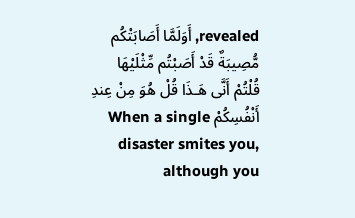revealed, أَوَلَمَّا أَصَابَتْكُم مُّصِيبَةٌ قَدْ أَصَبْتُم مِّثْلَيْهَا قُلْتُمْ أَنَّى هَـذَا قُلْ هُوَ مِنْ عِندِ أَنْفُسِكُمْ When a single disaster smites you, although you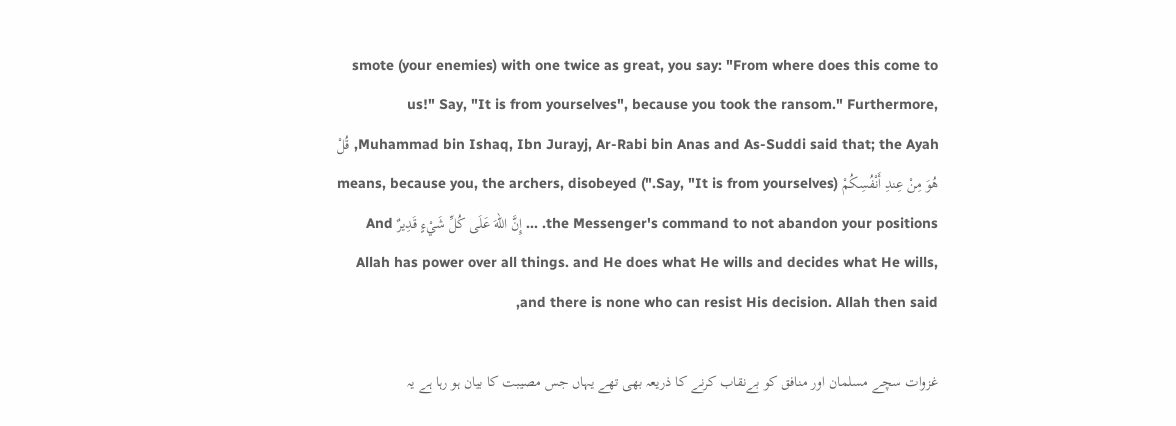smote (your enemies) with one twice as great, you say: "From where does this come to us!" Say, "It is from yourselves", because you took the ransom." Furthermore, Muhammad bin Ishaq, Ibn Jurayj, Ar-Rabi bin Anas and As-Suddi said that; the Ayah, قُلْ هُوَ مِنْ عِندِ أَنْفُسِكُمْ (Say, "It is from yourselves.") means, because you, the archers, disobeyed the Messenger's command to not abandon your positions. ... إِنَّ اللّهَ عَلَى كُلِّ شَيْءٍ قَدِيرٌ And Allah has power over all things. and He does what He wills and decides what He wills, and there is none who can resist His decision. Allah then said,

غزوات سچے مسلمان اور منافق کو بےنقاب کرنے کا ذریعہ بھی تھے یہاں جس مصیبت کا بیان ہو رہا ہے یہ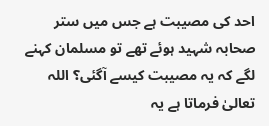احد کی مصیبت ہے جس میں ستر صحابہ شہید ہوئے تھے تو مسلمان کہنے لگے کہ یہ مصیبت کیسے آگئی؟ اللہ تعالیٰ فرماتا ہے یہ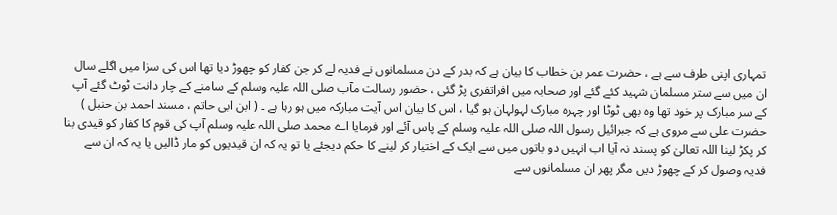تمہاری اپنی طرف سے ہے ، حضرت عمر بن خطاب کا بیان ہے کہ بدر کے دن مسلمانوں نے فدیہ لے کر جن کفار کو چھوڑ دیا تھا اس کی سزا میں اگلے سال ان میں سے ستر مسلمان شہید کئے گئے اور صحابہ میں افراتفری پڑ گئی ، حضور رسالت مآب صلی اللہ علیہ وسلم کے سامنے کے چار دانت ٹوٹ گئے آپ کے سر مبارک پر خود تھا وہ بھی ٹوٹا اور چہرہ مبارک لہولہان ہو گیا ، اس کا بیان اس آیت مبارکہ میں ہو رہا ہے ۔ ( ابن ابی حاتم ، مسند احمد بن حنبل ) حضرت علی سے مروی ہے کہ جبرائیل رسول اللہ صلی اللہ علیہ وسلم کے پاس آئے اور فرمایا اے محمد صلی اللہ علیہ وسلم آپ کی قوم کا کفار کو قیدی بنا کر پکڑ لینا اللہ تعالیٰ کو پسند نہ آیا اب انہیں دو باتوں میں سے ایک کے اختیار کر لینے کا حکم دیجئے یا تو یہ کہ ان قیدیوں کو مار ڈالیں یا یہ کہ ان سے فدیہ وصول کر کے چھوڑ دیں مگر پھر ان مسلمانوں سے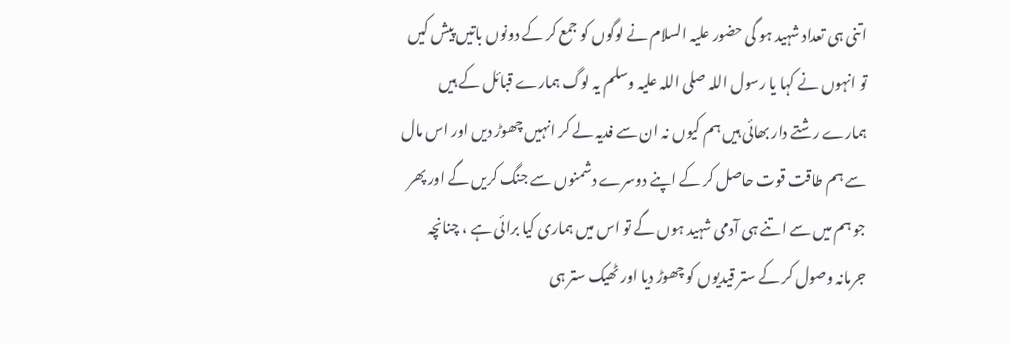اتنی ہی تعداد شہید ہو گی حضور علیہ السلام نے لوگوں کو جمع کر کے دونوں باتیں پیش کیں تو انہوں نے کہا یا رسول اللہ صلی اللہ علیہ وسلم یہ لوگ ہمارے قبائل کے ہیں ہمارے رشتے دار بھائی ہیں ہم کیوں نہ ان سے فدیہ لے کر انہیں چھوڑ دیں اور اس مال سے ہم طاقت قوت حاصل کر کے اپنے دوسرے دشمنوں سے جنگ کریں گے اور پھر جو ہم میں سے اتنے ہی آدمی شہید ہوں گے تو اس میں ہماری کیا برائی ہے ، چنانچہ جرمانہ وصول کر کے ستر قیدیوں کو چھوڑ دیا اور ٹھیک ستر ہی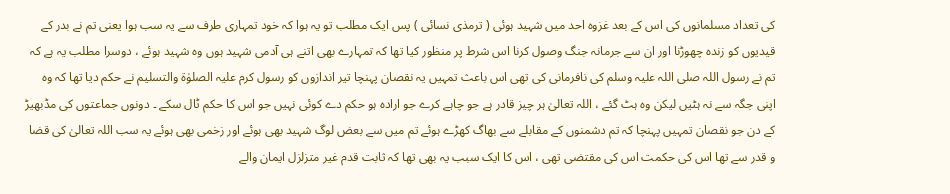کی تعداد مسلمانوں کی اس کے بعد غزوہ احد میں شہید ہوئی ( ترمذی نسائی ) پس ایک مطلب تو یہ ہوا کہ خود تمہاری طرف سے یہ سب ہوا یعنی تم نے بدر کے قیدیوں کو زندہ چھوڑنا اور ان سے جرمانہ جنگ وصول کرنا اس شرط پر منظور کیا تھا کہ تمہارے بھی اتنے ہی آدمی شہید ہوں وہ شہید ہوئے ، دوسرا مطلب یہ ہے کہ تم نے رسول اللہ صلی اللہ علیہ وسلم کی نافرمانی کی تھی اس باعث تمہیں یہ نقصان پہنچا تیر اندازوں کو رسول کرم علیہ الصلوٰۃ والتسلیم نے حکم دیا تھا کہ وہ اپنی جگہ سے نہ ہٹیں لیکن وہ ہٹ گئے ، اللہ تعالیٰ ہر چیز قادر ہے جو چاہے کرے جو ارادہ ہو حکم دے کوئی نہیں جو اس کا حکم ٹال سکے ۔ دونوں جماعتوں کی مڈبھیڑ کے دن جو نقصان تمہیں پہنچا کہ تم دشمنوں کے مقابلے سے بھاگ کھڑے ہوئے تم میں سے بعض لوگ شہید بھی ہوئے اور زخمی بھی ہوئے یہ سب اللہ تعالیٰ کی قضا و قدر سے تھا اس کی حکمت اس کی مقتضی تھی ، اس کا ایک سبب یہ بھی تھا کہ ثابت قدم غیر متزلزل ایمان والے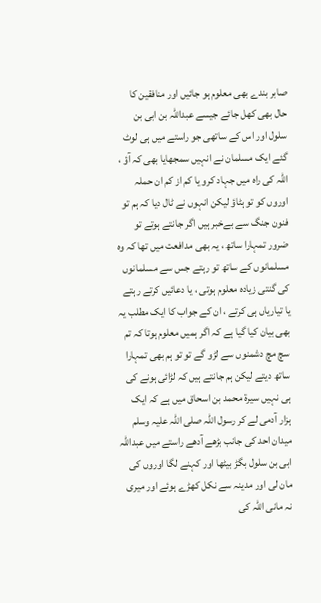صابر بندے بھی معلوم ہو جائیں اور منافقین کا حال بھی کھل جائے جیسے عبداللہ بن ابی بن سلول اور اس کے ساتھی جو راستے میں ہی لوٹ گئے ایک مسلمان نے انہیں سمجھایا بھی کہ آؤ ، اللہ کی راہ میں جہاد کرو یا کم از کم ان حملہ اوروں کو تو ہٹاؤ لیکن انہوں نے ٹال دیا کہ ہم تو فنون جنگ سے بےخبر ہیں اگر جانتے ہوتے تو ضرور تمہارا ساتھ ، یہ بھی مدافعت میں تھا کہ وہ مسلمانوں کے ساتھ تو رہتے جس سے مسلمانوں کی گنتی زیادہ معلوم ہوتی ، یا دعائیں کرتے رہتے یا تیاریاں ہی کرتے ، ان کے جواب کا ایک مطلب یہ بھی بیان کیا گیا ہے کہ اگر ہمیں معلوم ہوتا کہ تم سچ مچ دشمنوں سے لڑو گے تو تو ہم بھی تمہارا ساتھ دیتے لیکن ہم جانتے ہیں کہ لڑائی ہونے کی ہی نہیں سیرۃ محمد بن اسحاق میں ہے کہ ایک ہزار آدمی لے کر رسول اللہ صلی اللہ علیہ وسلم میدان احد کی جانب بڑھے آدھے راستے میں عبداللہ ابی بن سلول بگڑ بیٹھا اور کہنے لگا اوروں کی مان لی اور مدینہ سے نکل کھڑے ہوئے اور میری نہ مانی اللہ کی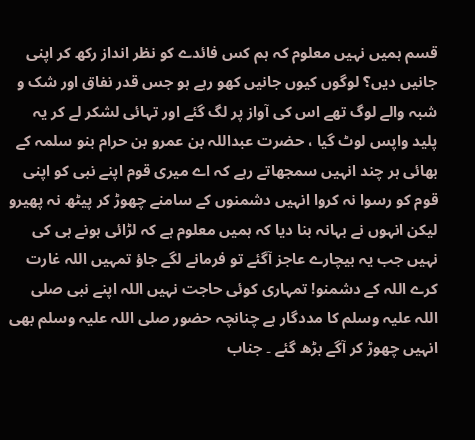قسم ہمیں نہیں معلوم کہ ہم کس فائدے کو نظر انداز رکھ کر اپنی جانیں دیں؟ لوگوں کیوں جانیں کھو رہے ہو جس قدر نفاق اور شک و شبہ والے لوگ تھے اس کی آواز پر لگ گئے اور تہائی لشکر لے کر یہ پلید واپس لوٹ گیا ، حضرت عبداللہ بن عمرو بن حرام بنو سلمہ کے بھائی ہر چند انہیں سمجھاتے رہے کہ اے میری قوم اپنے نبی کو اپنی قوم کو رسوا نہ کروا انہیں دشمنوں کے سامنے چھوڑ کر پیٹھ نہ پھیرو لیکن انہوں نے بہانہ بنا دیا کہ ہمیں معلوم ہے کہ لڑائی ہونے ہی کی نہیں جب یہ بیچارے عاجز آگئے تو فرمانے لگے جاؤ تمہیں اللہ غارت کرے اللہ کے دشمنو! تمہاری کوئی حاجت نہیں اللہ اپنے نبی صلی اللہ علیہ وسلم کا مددگار ہے چنانچہ حضور صلی اللہ علیہ وسلم بھی انہیں چھوڑ کر آگے بڑھ گئے ۔ جناب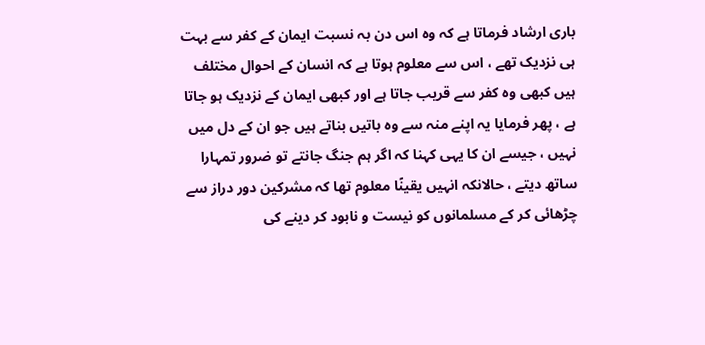باری ارشاد فرماتا ہے کہ وہ اس دن بہ نسبت ایمان کے کفر سے بہت ہی نزدیک تھے ، اس سے معلوم ہوتا ہے کہ انسان کے احوال مختلف ہیں کبھی وہ کفر سے قریب جاتا ہے اور کبھی ایمان کے نزدیک ہو جاتا ہے ، پھر فرمایا یہ اپنے منہ سے وہ باتیں بناتے ہیں جو ان کے دل میں نہیں ، جیسے ان کا یہی کہنا کہ اگر ہم جنگ جانتے تو ضرور تمہارا ساتھ دیتے ، حالانکہ انہیں یقینًا معلوم تھا کہ مشرکین دور دراز سے چڑھائی کر کے مسلمانوں کو نیست و نابود کر دینے کی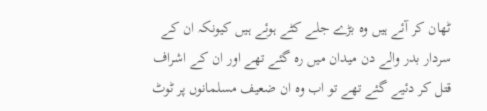ٹھان کر آئے ہیں وہ بڑے جلے کٹے ہوئے ہیں کیونکہ ان کے سردار بدر والے دن میدان میں رہ گئے تھے اور ان کے اشراف قتل کر دئیے گئے تھے تو اب وہ ان ضعیف مسلمانوں پر ٹوٹ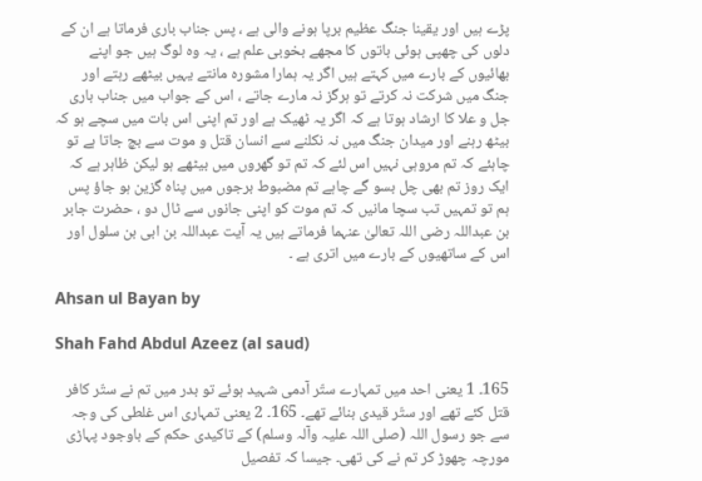پڑے ہیں اور یقینا جنگ عظیم برپا ہونے والی ہے ، پس جناب باری فرماتا ہے ان کے دلوں کی چھپی ہوئی باتوں کا مجھے بخوبی علم ہے ، یہ وہ لوگ ہیں جو اپنے بھائیوں کے بارے میں کہتے ہیں اگر یہ ہمارا مشورہ مانتے یہیں بیٹھے رہتے اور جنگ میں شرکت نہ کرتے تو ہرگز نہ مارے جاتے ، اس کے جواب میں جناب باری جل و علا کا ارشاد ہوتا ہے کہ اگر یہ ٹھیک ہے اور تم اپنی اس بات میں سچے ہو کہ بیٹھ رہنے اور میدان جنگ میں نہ نکلنے سے انسان قتل و موت سے بچ جاتا ہے تو چاہئے کہ تم مروہی نہیں اس لئے کہ تم تو گھروں میں بیٹھے ہو لیکن ظاہر ہے کہ ایک روز تم بھی چل بسو گے چاہے تم مضبوط برجوں میں پناہ گزین ہو جاؤ پس ہم تو تمہیں تب سچا مانیں کہ تم موت کو اپنی جانوں سے ٹال دو ، حضرت جابر بن عبداللہ رضی اللہ تعالیٰ عنہما فرماتے ہیں یہ آیت عبداللہ بن ابی بن سلول اور اس کے ساتھیوں کے بارے میں اتری ہے ۔

Ahsan ul Bayan by

Shah Fahd Abdul Azeez (al saud)

165۔ 1 یعنی احد میں تمہارے ستّر آدمی شہید ہوئے تو بدر میں تم نے ستّر کافر قتل کئے تھے اور ستّر قیدی بنائے تھے۔ 165۔ 2 یعنی تمہاری اس غلطی کی وجہ سے جو رسول اللہ (صلی اللہ علیہ وآلہ وسلم) کے تاکیدی حکم کے باوجود پہاڑی مورچہ چھوڑ کر تم نے کی تھی۔ جیسا کہ تفصیل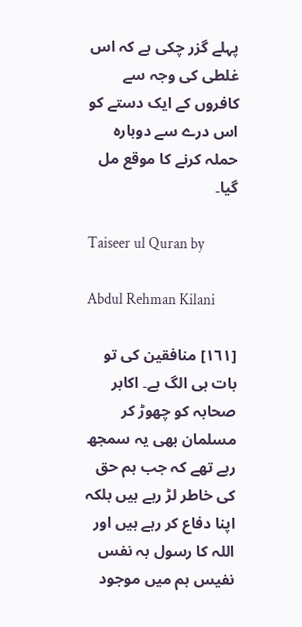پہلے گزر چکی ہے کہ اس غلطی کی وجہ سے کافروں کے ایک دستے کو اس درے سے دوبارہ حملہ کرنے کا موقع مل گیا۔

Taiseer ul Quran by

Abdul Rehman Kilani

[١٦١] منافقین کی تو بات ہی الگ ہے۔ اکابر صحابہ کو چھوڑ کر مسلمان بھی یہ سمجھ رہے تھے کہ جب ہم حق کی خاطر لڑ رہے ہیں بلکہ اپنا دفاع کر رہے ہیں اور اللہ کا رسول بہ نفس نفیس ہم میں موجود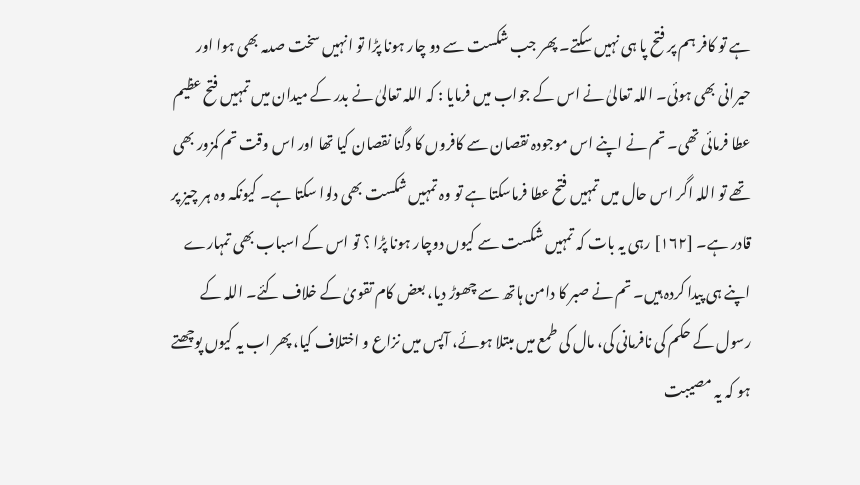ہے تو کافر ہم پر فتح پا ہی نہیں سکتے۔ پھر جب شکست سے دو چار ہونا پڑا تو انہیں سخت صدمہ بھی ہوا اور حیرانی بھی ہوئی۔ اللہ تعالیٰ نے اس کے جواب میں فرمایا : کہ اللہ تعالیٰ نے بدر کے میدان میں تمہیں فتح عظیم عطا فرمائی تھی۔ تم نے اپنے اس موجودہ نقصان سے کافروں کا دگنا نقصان کیا تھا اور اس وقت تم کمزور بھی تھے تو اللہ اگر اس حال میں تمہیں فتح عطا فرماسکتا ہے تو وہ تمہیں شکست بھی دلوا سکتا ہے۔ کیونکہ وہ ہر چیز پر قادر ہے۔ [١٦٢] رہی یہ بات کہ تمہیں شکست سے کیوں دوچار ہونا پڑا ؟ تو اس کے اسباب بھی تمہارے اپنے ہی پیدا کردہ ہیں۔ تم نے صبر کا دامن ہاتھ سے چھوڑ دیا، بعض کام تقویٰ کے خلاف کئے۔ اللہ کے رسول کے حکم کی نافرمانی کی، مال کی طمع میں مبتلا ہوئے، آپس میں نزاع و اختلاف کیا، پھر اب یہ کیوں پوچھتے ہو کہ یہ مصیبت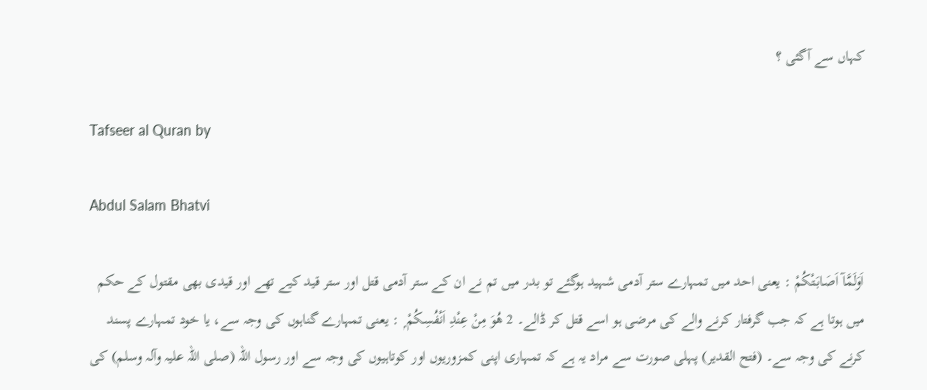کہاں سے آگئی ؟

Tafseer al Quran by

Abdul Salam Bhatvi

اَوَلَمَّآ اَصَابَتْكُمْ : یعنی احد میں تمہارے ستر آدمی شہید ہوگئے تو بدر میں تم نے ان کے ستر آدمی قتل اور ستر قید کیے تھے اور قیدی بھی مقتول کے حکم میں ہوتا ہے کہ جب گرفتار کرنے والے کی مرضی ہو اسے قتل کر ڈالے۔ 2 ھُوَ مِنْ عِنْدِ اَنْفُسِكُمْ ۭ : یعنی تمہارے گناہوں کی وجہ سے، یا خود تمہارے پسند کرنے کی وجہ سے۔ (فتح القدیر) پہلی صورت سے مراد یہ ہے کہ تمہاری اپنی کمزوریوں اور کوتاہیوں کی وجہ سے اور رسول اللہ (صلی اللہ علیہ وآلہ وسلم) کی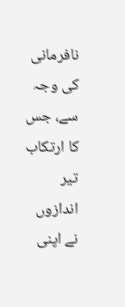نافرمانی کی وجہ سے، جس کا ارتکاب تیر اندازوں نے اپنی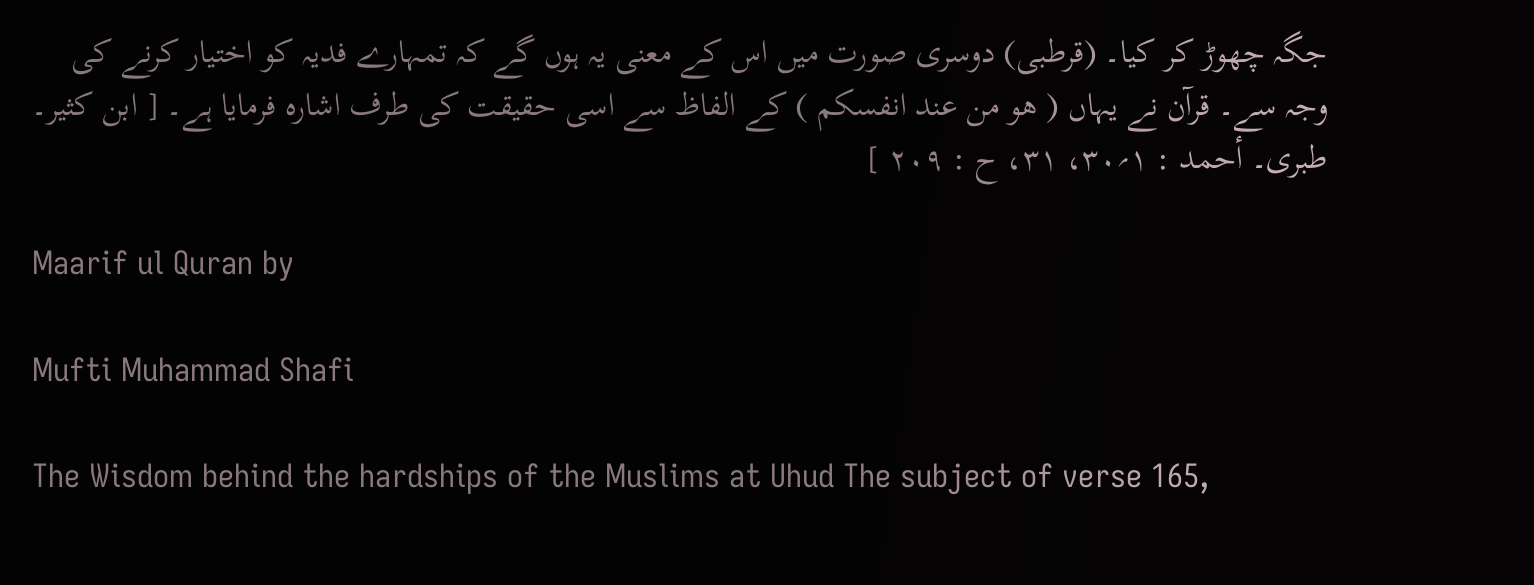جگہ چھوڑ کر کیا۔ (قرطبی) دوسری صورت میں اس کے معنی یہ ہوں گے کہ تمہارے فدیہ کو اختیار کرنے کی وجہ سے۔ قرآن نے یہاں ( ھو من عند انفسکم ) کے الفاظ سے اسی حقیقت کی طرف اشارہ فرمایا ہے۔ [ ابن کثیر۔ طبری۔ أحمد : ١؍٣٠، ٣١، ح : ٢٠٩ ]

Maarif ul Quran by

Mufti Muhammad Shafi

The Wisdom behind the hardships of the Muslims at Uhud The subject of verse 165,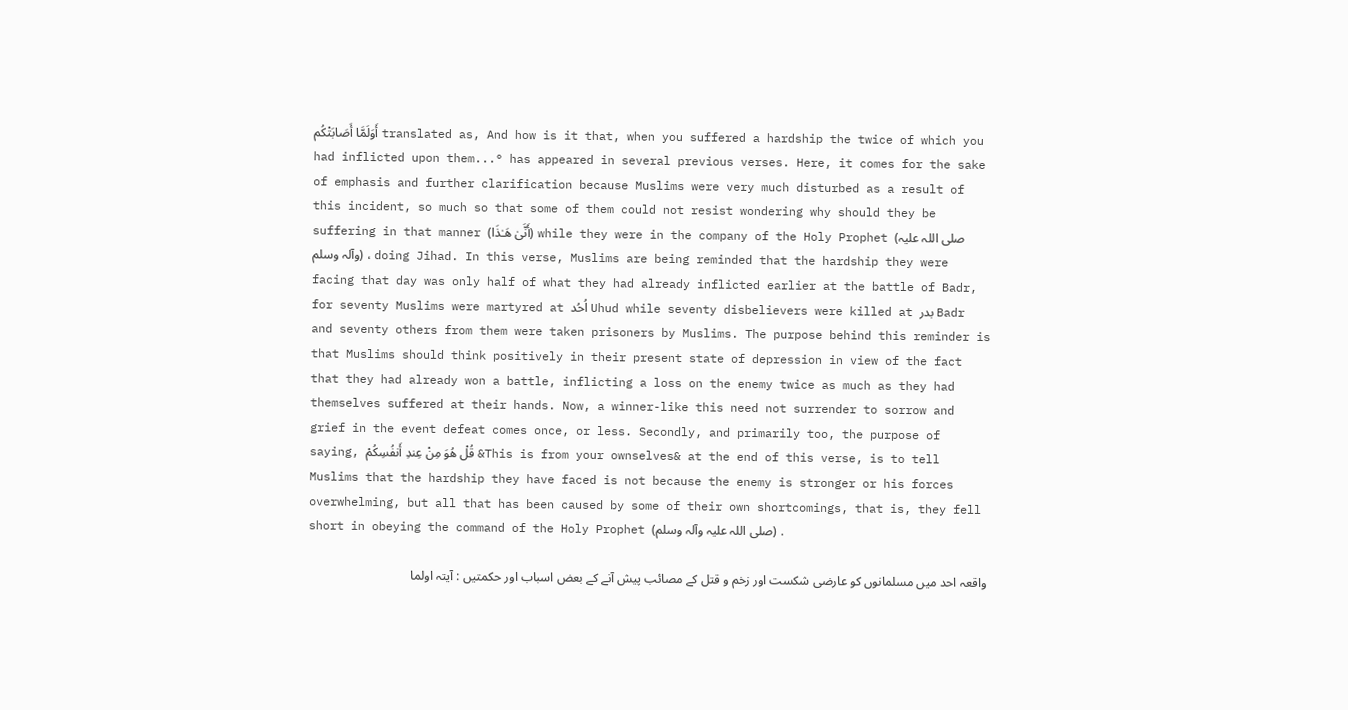أَوَلَمَّا أَصَابَتْكُم translated as, And how is it that, when you suffered a hardship the twice of which you had inflicted upon them...° has appeared in several previous verses. Here, it comes for the sake of emphasis and further clarification because Muslims were very much disturbed as a result of this incident, so much so that some of them could not resist wondering why should they be suffering in that manner (أَنَّىٰ هَـٰذَا) while they were in the company of the Holy Prophet (صلی اللہ علیہ وآلہ وسلم) ، doing Jihad. In this verse, Muslims are being reminded that the hardship they were facing that day was only half of what they had already inflicted earlier at the battle of Badr, for seventy Muslims were martyred at اُحُد Uhud while seventy disbelievers were killed at بدر Badr and seventy others from them were taken prisoners by Muslims. The purpose behind this reminder is that Muslims should think positively in their present state of depression in view of the fact that they had already won a battle, inflicting a loss on the enemy twice as much as they had themselves suffered at their hands. Now, a winner-like this need not surrender to sorrow and grief in the event defeat comes once, or less. Secondly, and primarily too, the purpose of saying, قُلْ هُوَ مِنْ عِندِ أَنفُسِكُمْ &This is from your ownselves& at the end of this verse, is to tell Muslims that the hardship they have faced is not because the enemy is stronger or his forces overwhelming, but all that has been caused by some of their own shortcomings, that is, they fell short in obeying the command of the Holy Prophet (صلی اللہ علیہ وآلہ وسلم) .

واقعہ احد میں مسلمانوں کو عارضی شکست اور زخم و قتل کے مصائب پیش آنے کے بعض اسباب اور حکمتیں : آیتہ اولما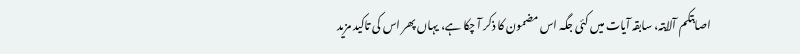اصابتکم آلایتہ، سابقہ آیات میں کئی جگہ اس مضمون کا ذکر آ چکا ہے، یہاں پھر اس کی تاکید مزید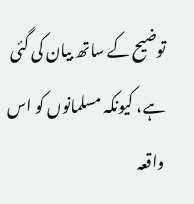توضیح کے ساتھ بیان کی گئی ہے، کیونکہ مسلمانوں کو اس واقعہ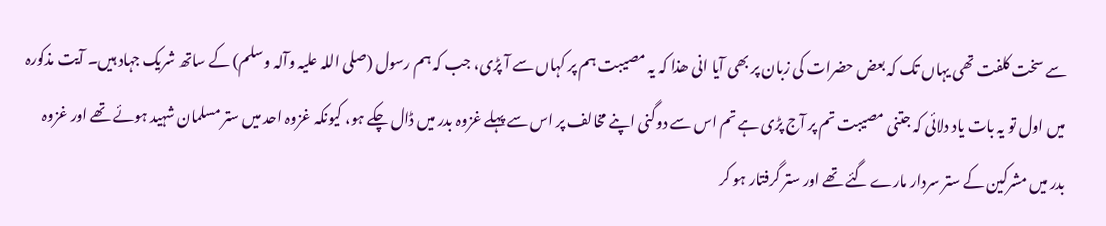سے سخت کلفت تھی یہاں تک کہ بعض حضرات کی زبان پر بھی آیا انی ھذا کہ یہ مصیبت ہم پر کہاں سے آ پڑی، جب کہ ہم رسول (صلی اللہ علیہ وآلہ وسلم) کے ساتھ شریک جہاد ہیں۔ آیت مذکورہ میں اول تو یہ بات یاد دلائی کہ جتنی مصیبت تم پر آج پڑی ہے تم اس سے دوگنی اپنے مخالف پر اس سے پہلے غزوہ بدر میں ڈال چکے ہو، کیونکہ غزوہ احد میں ستر مسلمان شہید ہوئے تھے اور غزوہ بدر میں مشرکین کے ستر سردار مارے گئے تھے اور ستر گرفتار ہو کر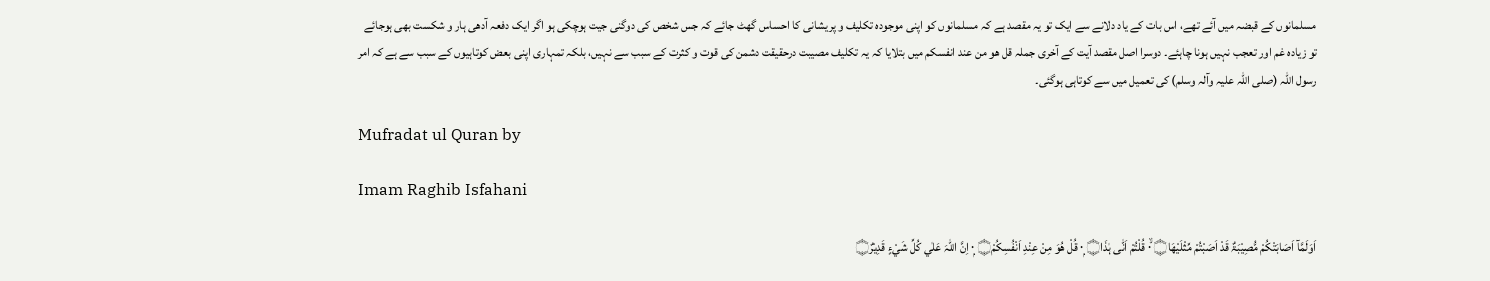مسلمانوں کے قبضہ میں آئے تھے، اس بات کے یاد دلانے سے ایک تو یہ مقصد ہے کہ مسلمانوں کو اپنی موجودہ تکلیف و پریشانی کا احساس گھٹ جائے کہ جس شخص کی دوگنی جیت ہوچکی ہو اگر ایک دفعہ آدھی ہار و شکست بھی ہوجائے تو زیادہ غم اور تعجب نہیں ہونا چاہئے۔ دوسرا اصل مقصد آیت کے آخری جملہ قل ھو من عند انفسکم میں بتلایا کہ یہ تکلیف مصیبت درحقیقت دشمن کی قوت و کثرت کے سبب سے نہیں، بلکہ تمہاری اپنی بعض کوتاہیوں کے سبب سے ہے کہ امر رسول اللہ (صلی اللہ علیہ وآلہ وسلم) کی تعمیل میں سے کوتاہی ہوگئی۔

Mufradat ul Quran by

Imam Raghib Isfahani

اَوَلَمَّآ اَصَابَتْكُمْ مُّصِيْبَۃٌ قَدْ اَصَبْتُمْ مِّثْلَيْھَا۝ ٠ۙ قُلْتُمْ اَنّٰى ہٰذَا۝ ٠ۭ قُلْ ھُوَ مِنْ عِنْدِ اَنْفُسِكُمْ۝ ٠ۭ اِنَّ اللہَ عَلٰي كُلِّ شَيْءٍ قَدِيْرٌ۝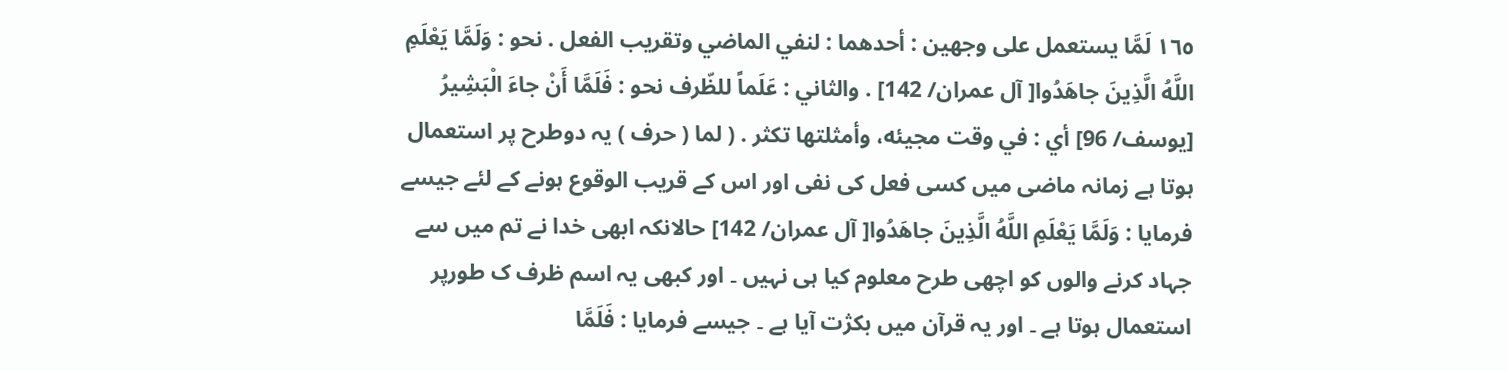١٦٥ لَمَّا يستعمل علی وجهين : أحدهما : لنفي الماضي وتقریب الفعل . نحو : وَلَمَّا يَعْلَمِ اللَّهُ الَّذِينَ جاهَدُوا[ آل عمران/ 142] . والثاني : عَلَماً للظّرف نحو : فَلَمَّا أَنْ جاءَ الْبَشِيرُ [يوسف/ 96] أي : في وقت مجيئه، وأمثلتها تکثر . ( لما ( حرف ) یہ دوطرح پر استعمال ہوتا ہے زمانہ ماضی میں کسی فعل کی نفی اور اس کے قریب الوقوع ہونے کے لئے جیسے فرمایا : وَلَمَّا يَعْلَمِ اللَّهُ الَّذِينَ جاهَدُوا[ آل عمران/ 142] حالانکہ ابھی خدا نے تم میں سے جہاد کرنے والوں کو اچھی طرح معلوم کیا ہی نہیں ۔ اور کبھی یہ اسم ظرف ک طورپر استعمال ہوتا ہے ۔ اور یہ قرآن میں بکژت آیا ہے ۔ جیسے فرمایا : فَلَمَّا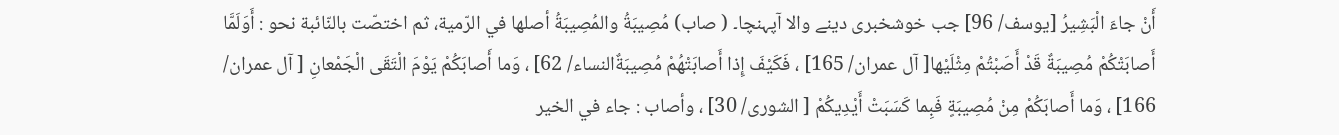أَنْ جاءَ الْبَشِيرُ [يوسف/ 96] جب خوشخبری دینے والا آپہنچا۔ ( صاب) مُصِيبَةُ والمُصِيبَةُ أصلها في الرّمية، ثم اختصّت بالنّائبة نحو : أَوَلَمَّا أَصابَتْكُمْ مُصِيبَةٌ قَدْ أَصَبْتُمْ مِثْلَيْها[ آل عمران/ 165] ، فَكَيْفَ إِذا أَصابَتْهُمْ مُصِيبَةٌالنساء/ 62] ، وَما أَصابَكُمْ يَوْمَ الْتَقَى الْجَمْعانِ [ آل عمران/ 166] ، وَما أَصابَكُمْ مِنْ مُصِيبَةٍ فَبِما كَسَبَتْ أَيْدِيكُمْ [ الشوری/ 30] ، وأصاب : جاء في الخیر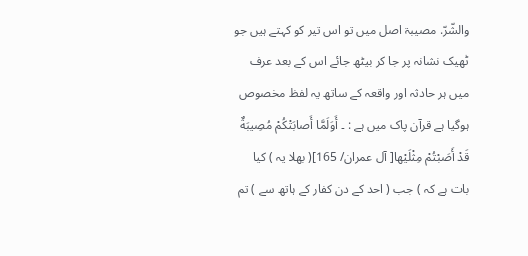والشّرّ. مصیبۃ اصل میں تو اس تیر کو کہتے ہیں جو ٹھیک نشانہ پر جا کر بیٹھ جائے اس کے بعد عرف میں ہر حادثہ اور واقعہ کے ساتھ یہ لفظ مخصوص ہوگیا ہے قرآن پاک میں ہے : ۔ أَوَلَمَّا أَصابَتْكُمْ مُصِيبَةٌ قَدْ أَصَبْتُمْ مِثْلَيْها[ آل عمران/ 165]( بھلا یہ ) کیا بات ہے کہ ) جب ( احد کے دن کفار کے ہاتھ سے ) تم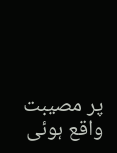پر مصیبت واقع ہوئی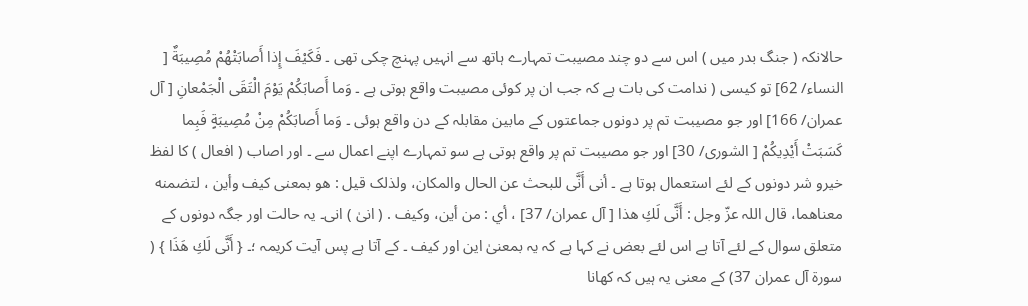حالانکہ ( جنگ بدر میں ) اس سے دو چند مصیبت تمہارے ہاتھ سے انہیں پہنچ چکی تھی ۔ فَكَيْفَ إِذا أَصابَتْهُمْ مُصِيبَةٌ [ النساء/ 62] تو کیسی ( ندامت کی بات ہے کہ جب ان پر کوئی مصیبت واقع ہوتی ہے ۔ وَما أَصابَكُمْ يَوْمَ الْتَقَى الْجَمْعانِ [ آل عمران/ 166] اور جو مصیبت تم پر دونوں جماعتوں کے مابین مقابلہ کے دن واقع ہوئی ۔ وَما أَصابَكُمْ مِنْ مُصِيبَةٍ فَبِما كَسَبَتْ أَيْدِيكُمْ [ الشوری/ 30] اور جو مصیبت تم پر واقع ہوتی ہے سو تمہارے اپنے اعمال سے ۔ اور اصاب ( افعال ) کا لفظ خیرو شر دونوں کے لئے استعمال ہوتا ہے ۔ أنى أَنَّى للبحث عن الحال والمکان، ولذلک قيل : هو بمعنی كيف وأين ، لتضمنه معناهما، قال اللہ عزّ وجل : أَنَّى لَكِ هذا [ آل عمران/ 37] ، أي : من أين، وكيف . ( انیٰ ) انی۔ یہ حالت اور جگہ دونوں کے متعلق سوال کے لئے آتا ہے اس لئے بعض نے کہا ہے کہ یہ بمعنیٰ این اور کیف ۔ کے آتا ہے پس آیت کریمہ ؛۔ { أَنَّى لَكِ هَذَا } ( سورة آل عمران 37) کے معنی یہ ہیں کہ کھانا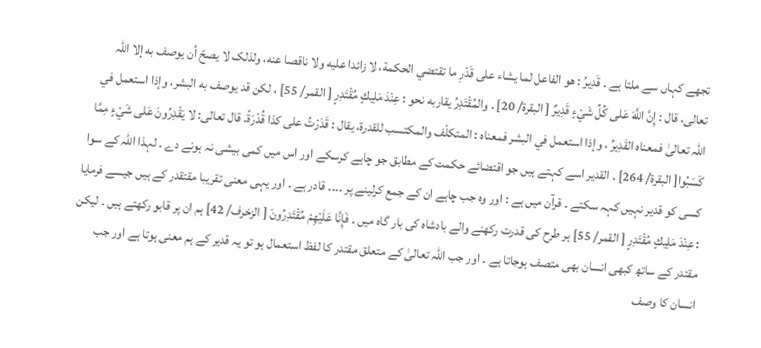تجھے کہاں سے ملتا ہے ۔ قَدِيرُ : هو الفاعل لما يشاء علی قَدْرِ ما تقتضي الحکمة، لا زائدا عليه ولا ناقصا عنه، ولذلک لا يصحّ أن يوصف به إلا اللہ تعالی، قال : إِنَّ اللَّهَ عَلى كُلِّ شَيْءٍ قَدِيرٌ [ البقرة/ 20] . والمُقْتَدِرُ يقاربه نحو : عِنْدَ مَلِيكٍ مُقْتَدِرٍ [ القمر/ 55] ، لکن قد يوصف به البشر، وإذا استعمل في اللہ تعالیٰ فمعناه القَدِيرُ ، وإذا استعمل في البشر فمعناه : المتکلّف والمکتسب للقدرة، يقال : قَدَرْتُ علی كذا قُدْرَةً. قال تعالی: لا يَقْدِرُونَ عَلى شَيْءٍ مِمَّا كَسَبُوا[ البقرة/ 264] . القدیر اسے کہتے ہیں جو اقتضائے حکمت کے مطابق جو چاہے کرسکے اور اس میں کمی بیشی نہ ہونے دے ۔ لہذا اللہ کے سوا کسی کو قدیر نہیں کہہ سکتے ۔ قرآن میں ہے : اور وہ جب چاہے ان کے جمع کرلینے پر ۔۔۔۔ قادر ہے ۔ اور یہی معنی تقریبا مقتقدر کے ہیں جیسے فرمایا : عِنْدَ مَلِيكٍ مُقْتَدِرٍ [ القمر/ 55] ہر طرح کی قدرت رکھنے والے بادشاہ کی بار گاہ میں ۔ فَإِنَّا عَلَيْهِمْ مُقْتَدِرُونَ [ الزخرف/ 42] ہم ان پر قابو رکھتے ہیں ۔ لیکن مقتدر کے ساتھ کبھی انسان بھی متصف ہوجاتا ہے ۔ اور جب اللہ تعالیٰ کے متعلق مقتدر کا لفظ استعمال ہو تو یہ قدیر کے ہم معنی ہوتا ہے اور جب انسان کا وصف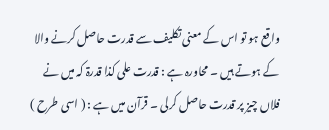واقع ہو تو اس کے معنی تکلیف سے قدرت حاصل کرنے والا کے ہوتے ہیں ۔ محاورہ ہے : قدرت علی کذا قدرۃ کہ میں نے فلاں چیز پر قدرت حاصل کرلی ۔ قرآن میں ہے : ( اسی طرح )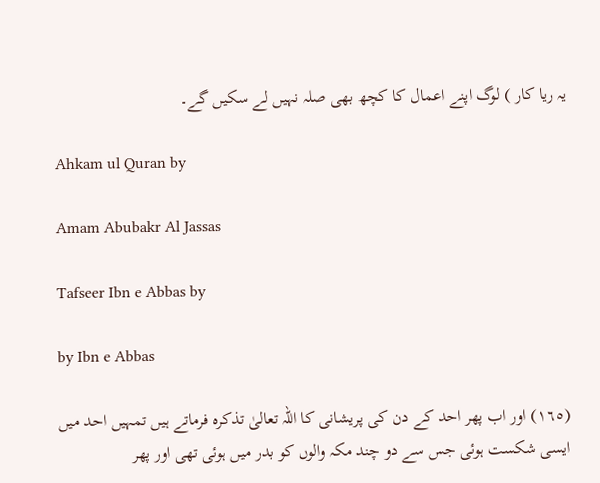یہ ریا کار ) لوگ اپنے اعمال کا کچھ بھی صلہ نہیں لے سکیں گے۔

Ahkam ul Quran by

Amam Abubakr Al Jassas

Tafseer Ibn e Abbas by

by Ibn e Abbas

(١٦٥) اور اب پھر احد کے دن کی پریشانی کا اللہ تعالیٰ تذکرہ فرماتے ہیں تمہیں احد میں ایسی شکست ہوئی جس سے دو چند مکہ والوں کو بدر میں ہوئی تھی اور پھر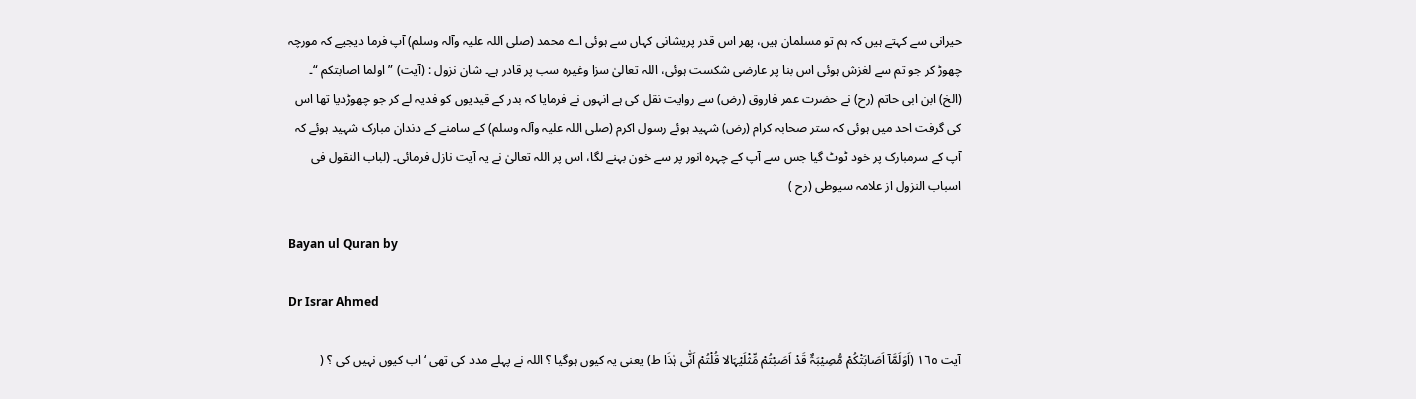حیرانی سے کہتے ہیں کہ ہم تو مسلمان ہیں، پھر اس قدر پریشانی کہاں سے ہوئی اے محمد (صلی اللہ علیہ وآلہ وسلم) آپ فرما دیجیے کہ مورچہ چھوڑ کر جو تم سے لغزش ہوئی اس بنا پر عارضی شکست ہوئی، اللہ تعالیٰ سزا وغیرہ سب پر قادر ہے۔ شان نزول : (آیت) ” اولما اصابتکم “۔ (الخ) ابن ابی حاتم (رح) نے حضرت عمر فاروق (رض) سے روایت نقل کی ہے انہوں نے فرمایا کہ بدر کے قیدیوں کو فدیہ لے کر جو چھوڑدیا تھا اس کی گرفت احد میں ہوئی کہ ستر صحابہ کرام (رض) شہید ہوئے رسول اکرم (صلی اللہ علیہ وآلہ وسلم) کے سامنے کے دندان مبارک شہید ہوئے کہ آپ کے سرمبارک پر خود ٹوٹ گیا جس سے آپ کے چہرہ انور پر سے خون بہنے لگا، اس پر اللہ تعالیٰ نے یہ آیت نازل فرمائی۔ (لباب النقول فی اسباب النزول از علامہ سیوطی (رح )

Bayan ul Quran by

Dr Israr Ahmed

آیت ١٦٥ (اَوَلَمَّآ اَصَابَتْکُمْ مُّصِیْبَۃٌ قَدْ اَصَبْتُمْ مِّثْلَیْہَالا قُلْتُمْ اَنّٰی ہٰذَا ط) یعنی یہ کیوں ہوگیا ؟ اللہ نے پہلے مدد کی تھی ‘ اب کیوں نہیں کی ؟ (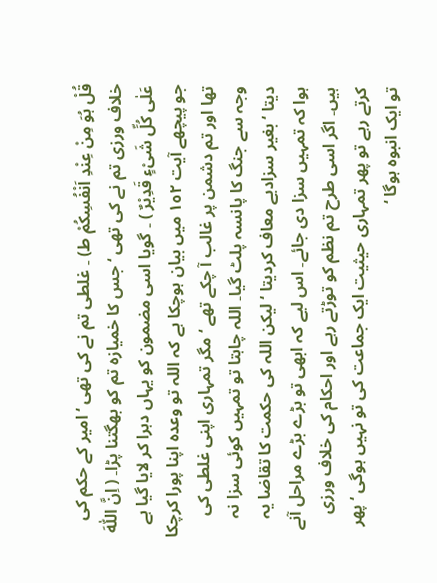قُلْ ہُوَ مِنْ عِنْدِ اَنْفُسِکُمْ ط) ۔ غلطی تم نے کی تھی ‘ امیر کے حکم کی خلاف ورزی تم نے کی تھی ‘ جس کا خمیازہ تم کو بھگتنا پڑا۔ ( اِنَّ اللّٰہَ عَلٰی کُلِّ شَیْءٍ قَدِیْرٌ ) ۔ گویا اسی مضمون کو یہاں دہرا کر لایا گیا ہے جو پیچھے آیت ١٥٢ میں بیان ہوچکا ہے کہ اللہ تو وعدہ اپنا پورا کرچکا تھا اور تم دشمن پر غالب آ چکے تھے ‘ مگر تمہاری اپنی غلطی کی وجہ سے جنگ کا پانسہ پلٹ گیا۔ اللہ چاہتا تو تمہیں کوئی سزا نہ دیتا ‘ بغیر سزادیے معاف کردیتا ‘ لیکن اللہ کی حکمت کا تقاضا یہ ہوا کہ تمہیں سزا دی جائے۔ اس لیے کہ ابھی تو بڑے بڑے مراحل آنے ہیں۔ اگر اسی طرح تم نظم کو توڑتے رہے اور احکام کی خلاف ورزی کرتے رہے تو پھر تمہاری حیثیت ایک جماعت کی تو نہیں ہوگی ‘ پھر تو ایک انبوہ ہوگا ‘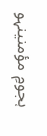ہجومِ مؤمنینہو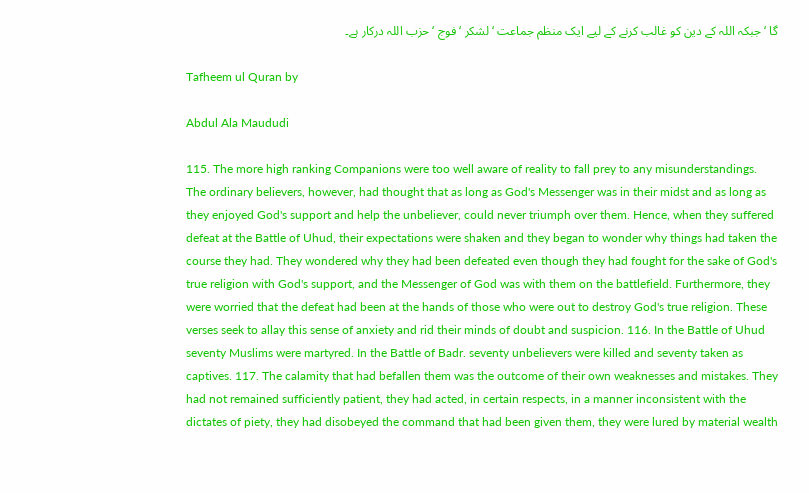گا ‘ جبکہ اللہ کے دین کو غالب کرنے کے لیے ایک منظم جماعت ‘ لشکر ‘ فوج ‘ حزب اللہ درکار ہے۔

Tafheem ul Quran by

Abdul Ala Maududi

115. The more high ranking Companions were too well aware of reality to fall prey to any misunderstandings. The ordinary believers, however, had thought that as long as God's Messenger was in their midst and as long as they enjoyed God's support and help the unbeliever, could never triumph over them. Hence, when they suffered defeat at the Battle of Uhud, their expectations were shaken and they began to wonder why things had taken the course they had. They wondered why they had been defeated even though they had fought for the sake of God's true religion with God's support, and the Messenger of God was with them on the battlefield. Furthermore, they were worried that the defeat had been at the hands of those who were out to destroy God's true religion. These verses seek to allay this sense of anxiety and rid their minds of doubt and suspicion. 116. In the Battle of Uhud seventy Muslims were martyred. In the Battle of Badr. seventy unbelievers were killed and seventy taken as captives. 117. The calamity that had befallen them was the outcome of their own weaknesses and mistakes. They had not remained sufficiently patient, they had acted, in certain respects, in a manner inconsistent with the dictates of piety, they had disobeyed the command that had been given them, they were lured by material wealth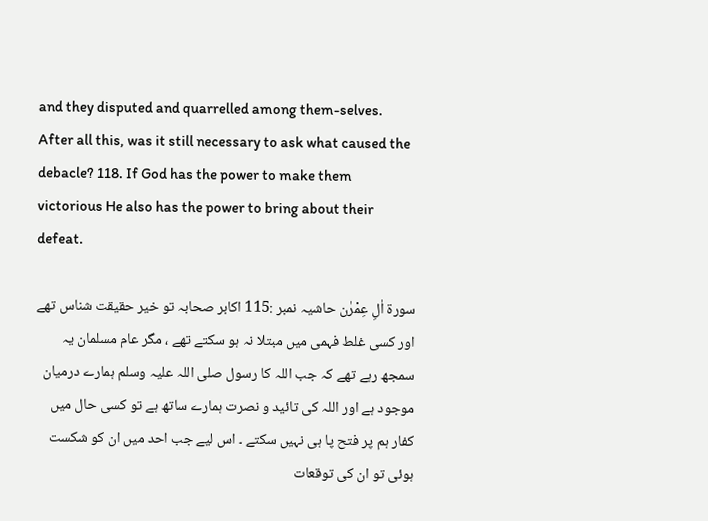and they disputed and quarrelled among them-selves. After all this, was it still necessary to ask what caused the debacle? 118. If God has the power to make them victorious He also has the power to bring about their defeat.

سورة اٰلِ عِمْرٰن حاشیہ نمبر :115 اکابر صحابہ تو خیر حقیقت شناس تھے اور کسی غلط فہمی میں مبتلا نہ ہو سکتے تھے ، مگر عام مسلمان یہ سمجھ رہے تھے کہ جب اللہ کا رسول صلی اللہ علیہ وسلم ہمارے درمیان موجود ہے اور اللہ کی تائید و نصرت ہمارے ساتھ ہے تو کسی حال میں کفار ہم پر فتح پا ہی نہیں سکتے ۔ اس لیے جب احد میں ان کو شکست ہوئی تو ان کی توقعات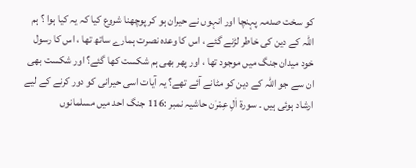کو سخت صدمہ پہنچا اور انہوں نے حیران ہو کر پوچھنا شروع کیا کہ یہ کیا ہوا ؟ ہم اللہ کے دین کی خاطر لڑنے گئے ، اس کا وعدہ نصرت ہمارے ساتھ تھا ، اس کا رسول خود میدان جنگ میں موجود تھا ، اور پھر بھی ہم شکست کھا گئے؟ اور شکست بھی ان سے جو اللہ کے دین کو مٹانے آئے تھے؟ یہ آیات اسی حیرانی کو دور کرنے کے لیے ارشاد ہوئی ہیں ۔ سورة اٰلِ عِمْرٰن حاشیہ نمبر :116 جنگ احد میں مسلمانوں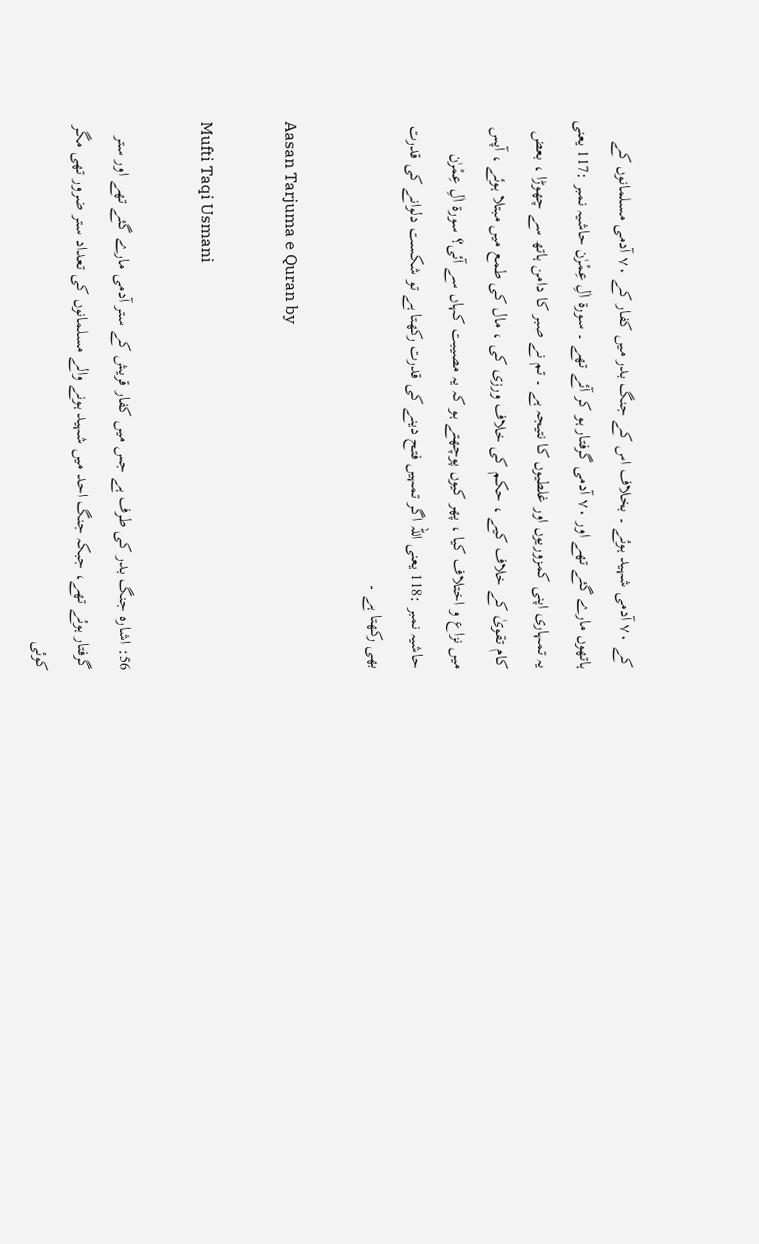کے ۷۰ آدمی شہید ہوئے ۔ بخلاف اس کے جنگ بدر میں کفار کے ۷۰ آدمی مسلمانوں کے ہاتھوں مارے گئے تھے اور ۷۰ آدمی گرفتار ہو کر آئے تھے ۔ سورة اٰلِ عِمْرٰن حاشیہ نمبر :117 یعنی یہ تمہاری اپنی کمزوریوں اور غلطیوں کا نتیجہ ہے ۔ تم نے صبر کا دامن ہاتھ سے چھوڑا ، بعض کام تقویٰ کے خلاف کیے ، حکم کی خلاف ورزی کی ، مال کی طمع میں مبتلا ہوئے ، آپس میں نزاع و اختلاف کیا ، پھر کیوں پوچھتے ہو کہ یہ مصیبت کہاں سے آئی؟ سورة اٰلِ عِمْرٰن حاشیہ نمبر :118 یعنی اللہ اگر تمہیں فتح دینے کی قدرت رکھتا ہے تو شکست دلوانے کی قدرت بھی رکھتا ہے ۔

Aasan Tarjuma e Quran by

Mufti Taqi Usmani

56: اشارہ جنگ بدر کی طرف ہے جس میں کفار قریش کے ستر آدمی مارے گئے تھے اور ستر گرفتار ہوئے تھے، جبکہ جنگ احد میں شہید ہونے والے مسلمانوں کی تعداد ستر ضرور تھی مگر کوئی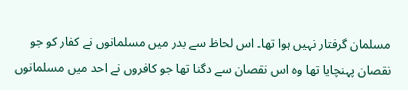مسلمان گرفتار نہیں ہوا تھا۔ اس لحاظ سے بدر میں مسلمانوں نے کفار کو جو نقصان پہنچایا تھا وہ اس نقصان سے دگنا تھا جو کافروں نے احد میں مسلمانوں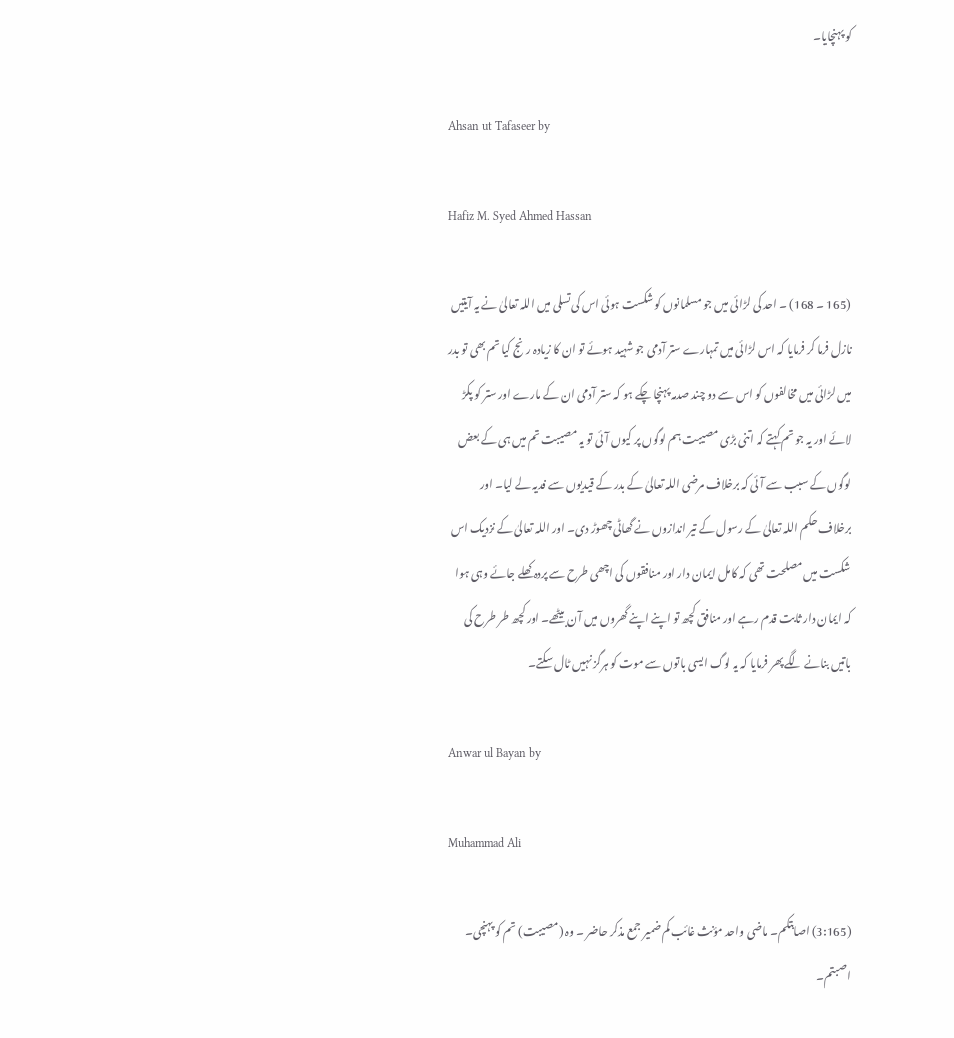کو پہنچایا۔

Ahsan ut Tafaseer by

Hafiz M. Syed Ahmed Hassan

(165 ۔ 168) ۔ احد کی لڑائی میں جو مسلمانوں کو شکست ہوئی اس کی تسلی میں اللہ تعالیٰ نے یہ آیتیں نازل فرما کر فرمایا کہ اس لڑائی میں تمہارے ستر آدمی جو شہید ہوئے تو ان کا زیادہ رنج کیا تم بھی تو بدر میں لڑائی میں مخالفوں کو اس سے دو چند صدمہ پہنچا چکے ہو کہ ستر آدمی ان کے مارے اور ستر کو پکڑ لائے اور یہ جو تم کہتے کہ اتنی بڑی مصیبت ہم لوگوں پر کیوں آئی تو یہ مصیبت تم میں ہی کے بعض لوگوں کے سبب سے آئی کہ برخلاف مرضی اللہ تعالیٰ کے بدر کے قیدیوں سے فدیہ لے لیا۔ اور برخلاف حکم اللہ تعالیٰ کے رسول کے تیر اندازوں نے گھاٹی چھوڑ دی۔ اور اللہ تعالیٰ کے نزدیک اس شکست میں مصلحت تھی کہ کامل ایمان دار اور منافقوں کی اچھی طرح سے پردہ کھلے جائے وہی ہوا کہ ایمان دار ثابت قدم رہے اور منافق کچھ تو اپنے اپنے گھروں میں آن بیٹھے۔ اور کچھ طر طرح کی باتیں بنانے لگے پھر فرمایا کہ یہ لوگ ایسی باتوں سے موت کو ہرگز نہیں ٹال سکتے۔

Anwar ul Bayan by

Muhammad Ali

(3:165) اصابتکم۔ ماضی واحد مؤنث غائب کم ضمیر جمع مذکر حاضر ۔ وہ (مصیبت) تم کو پہنچی۔ اصبتم۔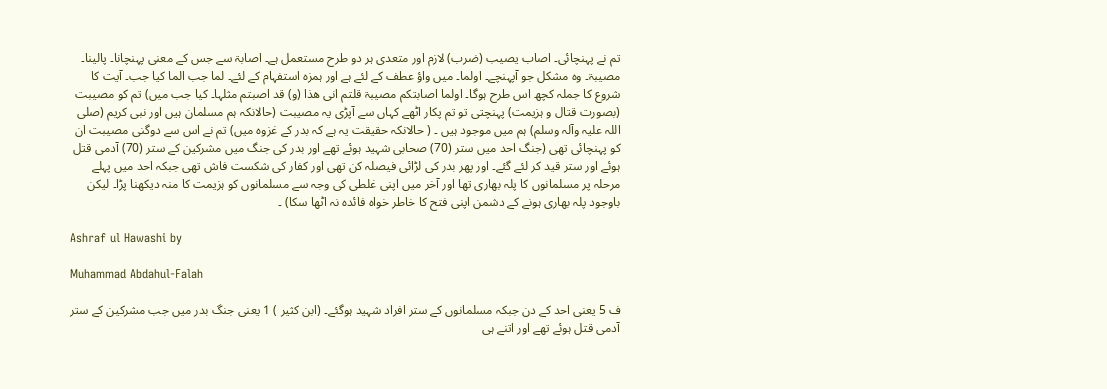تم نے پہنچائی۔ اصاب یصیب (ضرب) لازم اور متعدی ہر دو طرح مستعمل ہے۔ اصابۃ سے جس کے معنی پہنچانا۔ پالینا۔ مصیبۃ۔ وہ مشکل جو آپہنچے۔ اولما۔ میں واؤ عطف کے لئے ہے اور ہمزہ استفہام کے لئے۔ لما جب الما کیا جب۔ آیت کا شروع کا جملہ کچھ اس طرح ہوگا۔ اولما اصابتکم مصیبۃ قلتم انی ھذا (و) قد اصبتم مثلہا۔ کیا جب میں) تم کو مصیبت (بصورت قتال و ہزیمت) پہنچتی تو تم پکار اٹھے کہاں سے آپڑی یہ مصیبت (حالانکہ ہم مسلمان ہیں اور نبی کریم (صلی اللہ علیہ وآلہ وسلم) ہم میں موجود ہیں ۔ ( حالانکہ حقیقت یہ ہے کہ بدر کے غزوہ میں) تم نے اس سے دوگنی مصیبت ان کو پہنچائی تھی (جنگ احد میں ستر (70) صحابی شہید ہوئے تھے اور بدر کی جنگ میں مشرکین کے ستر (70) آدمی قتل ہوئے اور ستر قید کر لئے گئے۔ اور پھر بدر کی لڑائی فیصلہ کن تھی اور کفار کی شکست فاش تھی جبکہ احد میں پہلے مرحلہ پر مسلمانوں کا پلہ بھاری تھا اور آخر میں اپنی غلطی کی وجہ سے مسلمانوں کو ہزیمت کا منہ دیکھنا پڑا۔ لیکن باوجود پلہ بھاری ہونے کے دشمن اپنی فتح کا خاطر خواہ فائدہ نہ اٹھا سکا) ۔

Ashraf ul Hawashi by

Muhammad Abdahul-Falah

ف 5 یعنی احد کے دن جبکہ مسلمانوں کے ستر افراد شہید ہوگئے۔ (ابن کثیر ) 1 یعنی جنگ بدر میں جب مشرکین کے ستر آدمی قتل ہوئے تھے اور اتنے ہی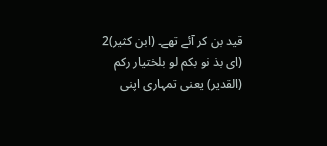قید بن کر آئے تھے۔ (ابن کثیر)2 (ای بذ نو بکم لو بلختیار رکم (القدیر) یعنی تمہاری اپنی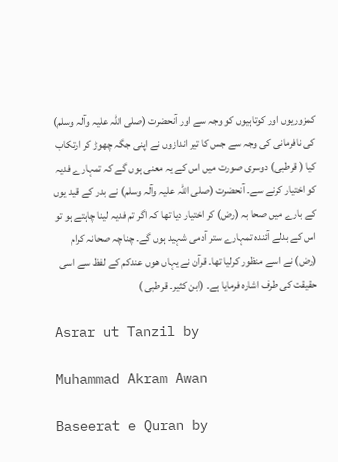کمزوریوں اور کوتاہیوں کو وجہ سے اور آنحضرت (صلی اللہ علیہ وآلہ وسلم) کی نافرمانی کی وجہ سے جس کا تیر اندازوں نے اپنی جگہ چھوڑ کر ارتکاب کیا ( قرطبی) دوسری صورت میں اس کے یہ معنی ہوں گے کہ تمہارے فدیہ کو اختیار کرنے سے۔ آنحضرت (صلی اللہ علیہ وآلہ وسلم) نے بدر کے قید یوں کے بارے میں صحا بہ (رض) کر اختیار دیا تھا کہ اگر تم فدیہ لینا چاہتے ہو تو اس کے بدلے آئندہ تمہارے ستر آدمی شہید ہوں گے۔ چناچہ صحانہ کرام (رض) نے اسے منظور کرلیا تھا۔ قرآن نے یہاں ھوں عندکم کے لفظ سے اسی حقیقت کی طرف اشارہ فرمایا ہے۔ (ابن کثیر۔ قرطبی )

Asrar ut Tanzil by

Muhammad Akram Awan

Baseerat e Quran by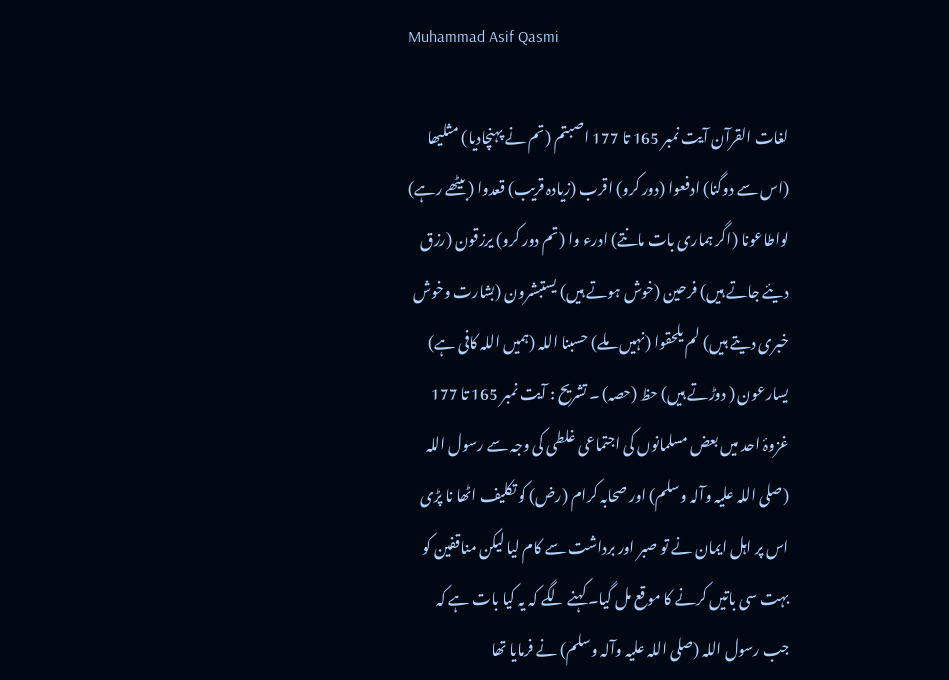Muhammad Asif Qasmi

لغات القرآن آیت نمبر 165 تا 177 اصبتم (تم نے پہنچادیا) مثلیھا (اس سے دوگنا) ادفعوا (دور کرو) اقرب (زیادہ قریب) قعدوا (بیٹھے رہے) لواطاعونا (اگر ہماری بات مانتے) ادرء وا (تم دور کرو) یرزقون (رزق دیئے جاتے ہیں) فرحین (خوش ہوتے ہیں) یستبشرون (بشارت وخوش خبری دیتے ہیں) لم یلحقوا (نہیں ملے) حسبنا اللہ (ہمیں اللہ کافی ہے) یسارعون ( دوڑتے ہیں) حظ (حصہ) ۔ تشریح : آیت نمبر 165 تا 177 غزوۂ احد میں بعض مسلمانوں کی اجتماعی غلطی کی وجہ سے رسول اللہ (صلی اللہ علیہ وآلہ وسلم) اور صحابہ کرام (رض) کو تکلیف اٹھا نا پڑی اس پر اہل ایمان نے تو صبر اور برداشت سے کام لیا لیکن مناقفین کو بہت سی باتیں کرنے کا موقع مل گیا۔ کہنے لگے کہ یہ کیا بات ہے کہ جب رسول اللہ (صلی اللہ علیہ وآلہ وسلم) نے فرمایا تھا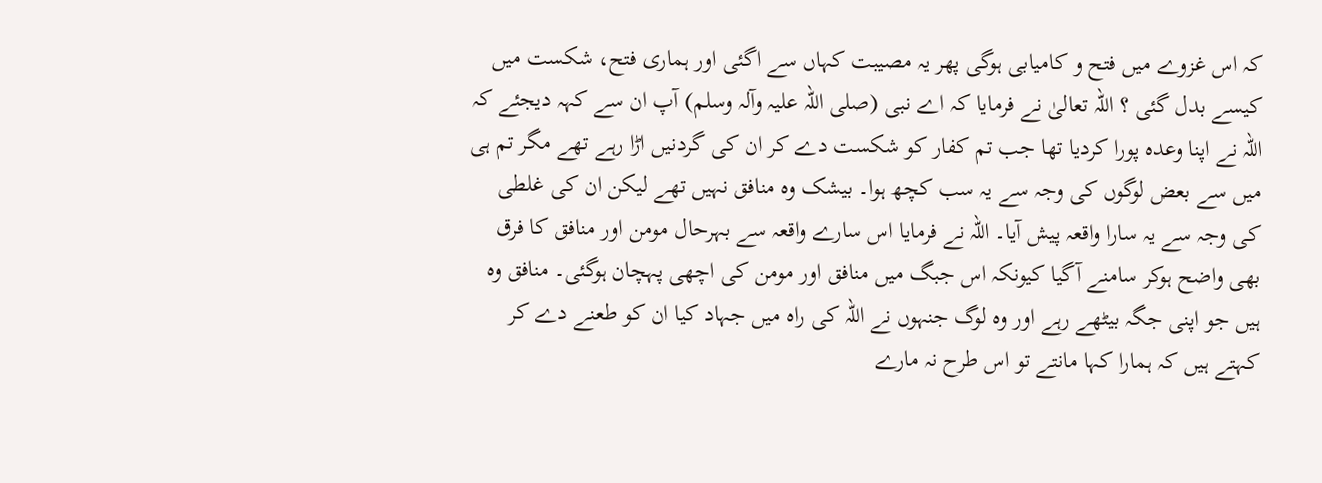کہ اس غزوے میں فتح و کامیابی ہوگی پھر یہ مصیبت کہاں سے اگئی اور ہماری فتح، شکست میں کیسے بدل گئی ؟ اللہ تعالیٰ نے فرمایا کہ اے نبی (صلی اللہ علیہ وآلہ وسلم) آپ ان سے کہہ دیجئے کہ اللہ نے اپنا وعدہ پورا کردیا تھا جب تم کفار کو شکست دے کر ان کی گردنیں اڑا رہے تھے مگر تم ہی میں سے بعض لوگوں کی وجہ سے یہ سب کچھ ہوا۔ بیشک وہ منافق نہیں تھے لیکن ان کی غلطی کی وجہ سے یہ سارا واقعہ پیش آیا۔ اللہ نے فرمایا اس سارے واقعہ سے بہرحال مومن اور منافق کا فرق بھی واضح ہوکر سامنے آگیا کیونکہ اس جبگ میں منافق اور مومن کی اچھی پہچان ہوگئی۔ منافق وہ ہیں جو اپنی جگہ بیٹھے رہے اور وہ لوگ جنہوں نے اللہ کی راہ میں جہاد کیا ان کو طعنے دے کر کہتے ہیں کہ ہمارا کہا مانتے تو اس طرح نہ مارے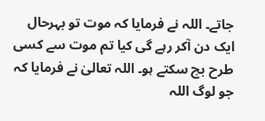جاتے۔ اللہ نے فرمایا کہ موت تو بہرحال ایک دن آکر رہے گی کیا تم موت سے کسی طرح بچ سکتے ہو۔ اللہ تعالیٰ نے فرمایا کہ جو لوگ اللہ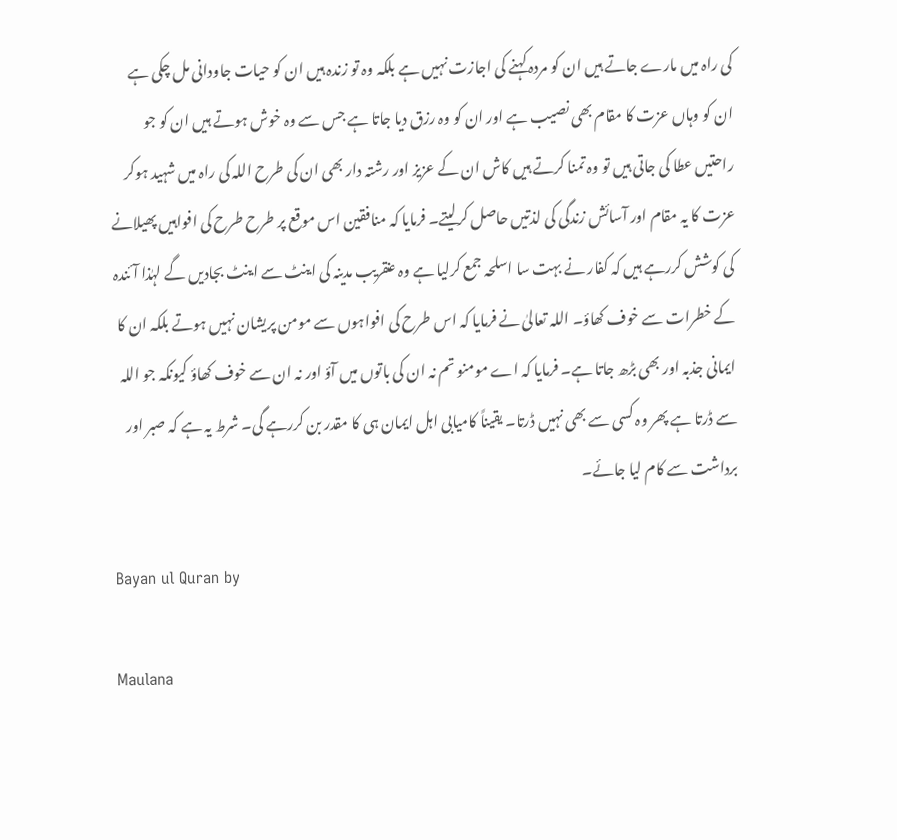کی راہ میں مارے جاتے ہیں ان کو مردہ کہنے کی اجازت نہیں ہے بلکہ وہ تو زندہ ہیں ان کو حیات جاودانی مل چکی ہے ان کو وہاں عزت کا مقام بھی نصیب ہے اور ان کو وہ رزق دیا جاتا ہے جس سے وہ خوش ہوتے ہیں ان کو جو راحتیں عطا کی جاتی ہیں تو وہ تمنا کرتے ہیں کاش ان کے عزیز اور رشتہ دار بھی ان کی طرح اللہ کی راہ میں شہید ہوکر عزت کا یہ مقام اور آسائش زندگی کی لذتیں حاصل کرلیتے۔ فرمایا کہ منافقین اس موقع پر طرح طرح کی افواہیں پھیلانے کی کوشش کررہے ہیں کہ کفار نے بہت سا اسلحہ جمع کرلیا ہے وہ عنقریب مدینہ کی اینٹ سے اینٹ بجادیں گے لہٰذا آئندہ کے خطرات سے خوف کھاؤ۔ اللہ تعالیٰ نے فرمایا کہ اس طرح کی افواہوں سے مومن پریشان نہیں ہوتے بلکہ ان کا ایمانی جذبہ اور بھی بڑھ جاتا ہے۔ فرمایا کہ اے مومنو تم نہ ان کی باتوں میں آؤ اور نہ ان سے خوف کھاؤ کیونکہ جو اللہ سے ڈرتا ہے پھر وہ کسی سے بھی نہیں ڈرتا۔ یقیناً کامیابی اہل ایمان ہی کا مقدر بن کررہے گی۔ شرط یہ ہے کہ صبر اور برداشت سے کام لیا جائے۔

Bayan ul Quran by

Maulana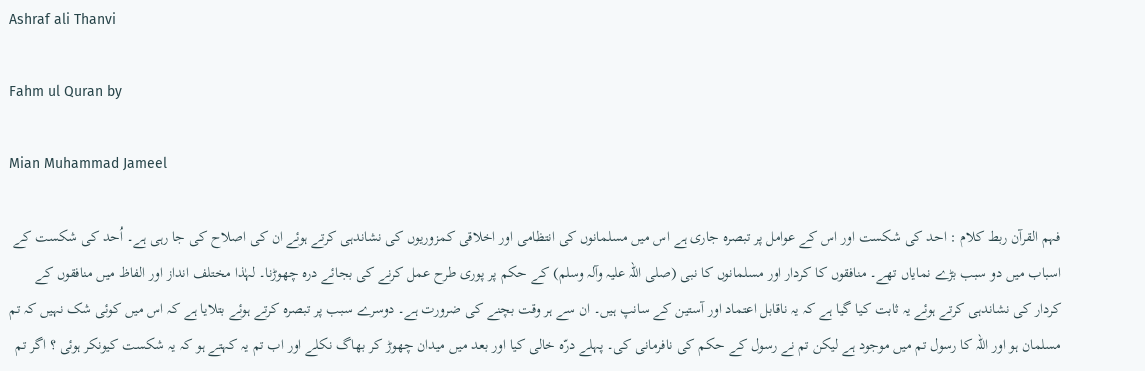Ashraf ali Thanvi

Fahm ul Quran by

Mian Muhammad Jameel

فہم القرآن ربط کلام : احد کی شکست اور اس کے عوامل پر تبصرہ جاری ہے اس میں مسلمانوں کی انتظامی اور اخلاقی کمزوریوں کی نشاندہی کرتے ہوئے ان کی اصلاح کی جا رہی ہے۔ اُحد کی شکست کے اسباب میں دو سبب بڑے نمایاں تھے۔ منافقوں کا کردار اور مسلمانوں کا نبی (صلی اللہ علیہ وآلہ وسلم) کے حکم پر پوری طرح عمل کرنے کی بجائے درہ چھوڑنا۔ لہٰذا مختلف انداز اور الفاظ میں منافقوں کے کردار کی نشاندہی کرتے ہوئے یہ ثابت کیا گیا ہے کہ یہ ناقابل اعتماد اور آستین کے سانپ ہیں۔ ان سے ہر وقت بچنے کی ضرورت ہے۔ دوسرے سبب پر تبصرہ کرتے ہوئے بتلایا ہے کہ اس میں کوئی شک نہیں کہ تم مسلمان ہو اور اللہ کا رسول تم میں موجود ہے لیکن تم نے رسول کے حکم کی نافرمانی کی۔ پہلے درّہ خالی کیا اور بعد میں میدان چھوڑ کر بھاگ نکلے اور اب تم یہ کہتے ہو کہ یہ شکست کیونکر ہوئی ؟ اگر تم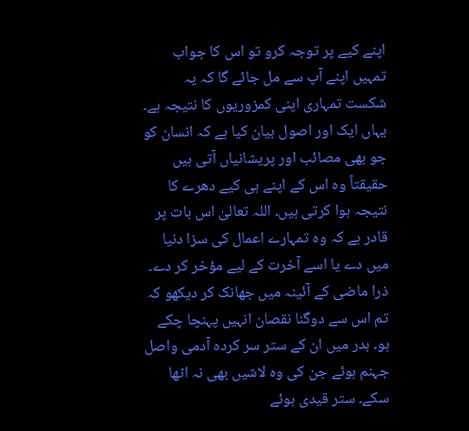اپنے کیے پر توجہ کرو تو اس کا جواب تمہیں اپنے آپ سے مل جائے گا کہ یہ شکست تمہاری اپنی کمزوریوں کا نتیجہ ہے۔ یہاں ایک اور اصول بیان کیا ہے کہ انسان کو جو بھی مصائب اور پریشانیاں آتی ہیں حقیقتاً وہ اس کے اپنے ہی کیے دھرے کا نتیجہ ہوا کرتی ہیں۔ اللہ تعالیٰ اس بات پر قادر ہے کہ وہ تمہارے اعمال کی سزا دنیا میں دے یا اسے آخرت کے لیے مؤخر کر دے۔ ذرا ماضی کے آئینہ میں جھانک کر دیکھو کہ تم اس سے دوگنا نقصان انہیں پہنچا چکے ہو۔ بدر میں ان کے ستر سر کردہ آدمی واصل جہنم ہوئے جن کی وہ لاشیں بھی نہ اٹھا سکے۔ ستر قیدی ہوئے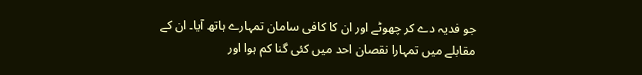جو فدیہ دے کر چھوٹے اور ان کا کافی سامان تمہارے ہاتھ آیا۔ ان کے مقابلے میں تمہارا نقصان احد میں کئی گنا کم ہوا اور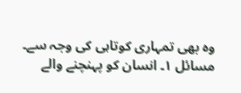وہ بھی تمہاری کوتاہی کی وجہ سے۔ مسائل ١۔ انسان کو پہنچنے والے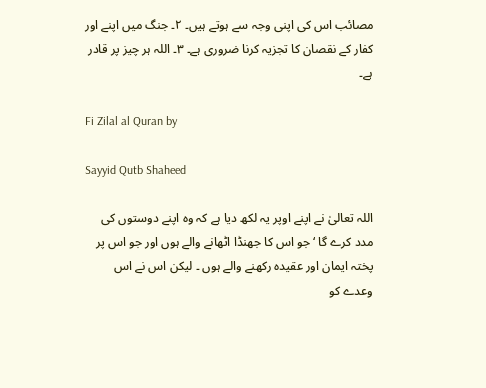مصائب اس کی اپنی وجہ سے ہوتے ہیں۔ ٢۔ جنگ میں اپنے اور کفار کے نقصان کا تجزیہ کرنا ضروری ہے۔ ٣۔ اللہ ہر چیز پر قادر ہے۔

Fi Zilal al Quran by

Sayyid Qutb Shaheed

اللہ تعالیٰ نے اپنے اوپر یہ لکھ دیا ہے کہ وہ اپنے دوستوں کی مدد کرے گا ‘ جو اس کا جھنڈا اٹھانے والے ہوں اور جو اس پر پختہ ایمان اور عقیدہ رکھنے والے ہوں ۔ لیکن اس نے اس وعدے کو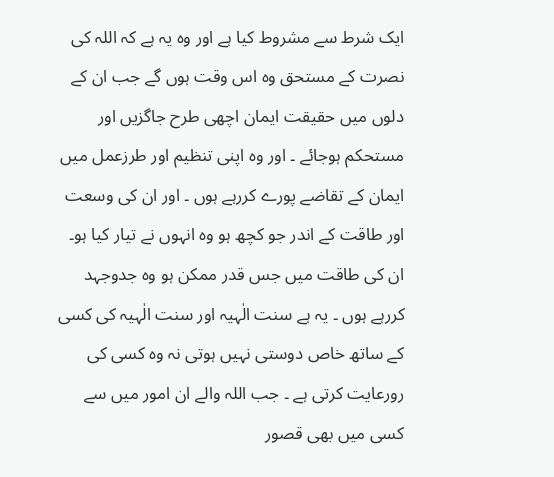ایک شرط سے مشروط کیا ہے اور وہ یہ ہے کہ اللہ کی نصرت کے مستحق وہ اس وقت ہوں گے جب ان کے دلوں میں حقیقت ایمان اچھی طرح جاگزیں اور مستحکم ہوجائے ۔ اور وہ اپنی تنظیم اور طرزعمل میں ایمان کے تقاضے پورے کررہے ہوں ۔ اور ان کی وسعت اور طاقت کے اندر جو کچھ ہو وہ انہوں نے تیار کیا ہو۔ ان کی طاقت میں جس قدر ممکن ہو وہ جدوجہد کررہے ہوں ۔ یہ ہے سنت الٰہیہ اور سنت الٰہیہ کی کسی کے ساتھ خاص دوستی نہیں ہوتی نہ وہ کسی کی رورعایت کرتی ہے ۔ جب اللہ والے ان امور میں سے کسی میں بھی قصور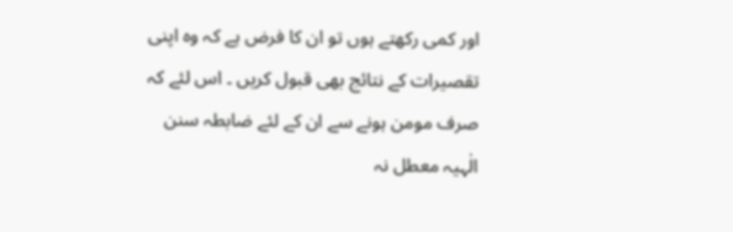اور کمی رکھتے ہوں تو ان کا فرض ہے کہ وہ اپنی تقصیرات کے نتائج بھی قبول کریں ۔ اس لئے کہ صرف مومن ہونے سے ان کے لئے ضابطہ سنن الٰہیہ معطل نہ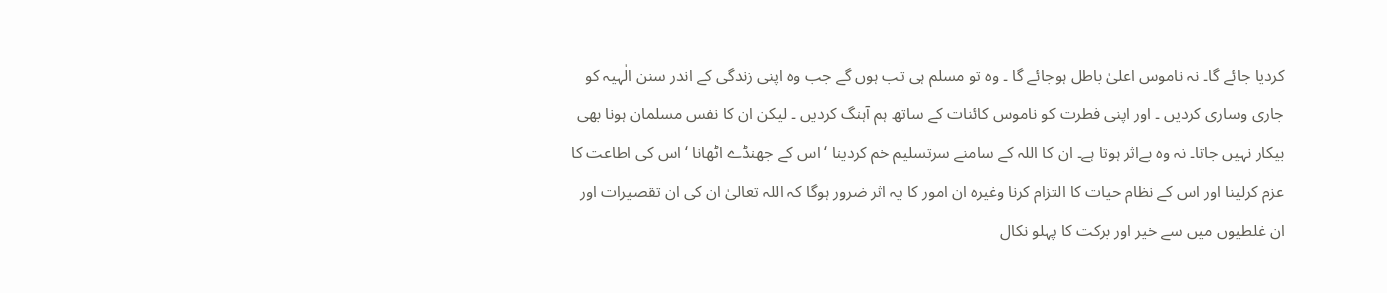کردیا جائے گا۔ نہ ناموس اعلیٰ باطل ہوجائے گا ۔ وہ تو مسلم ہی تب ہوں گے جب وہ اپنی زندگی کے اندر سنن الٰہیہ کو جاری وساری کردیں ۔ اور اپنی فطرت کو ناموس کائنات کے ساتھ ہم آہنگ کردیں ۔ لیکن ان کا نفس مسلمان ہونا بھی بیکار نہیں جاتا۔ نہ وہ بےاثر ہوتا ہے۔ ان کا اللہ کے سامنے سرتسلیم خم کردینا ‘ اس کے جھنڈے اٹھانا ‘ اس کی اطاعت کا عزم کرلینا اور اس کے نظام حیات کا التزام کرنا وغیرہ ان امور کا یہ اثر ضرور ہوگا کہ اللہ تعالیٰ ان کی ان تقصیرات اور ان غلطیوں میں سے خیر اور برکت کا پہلو نکال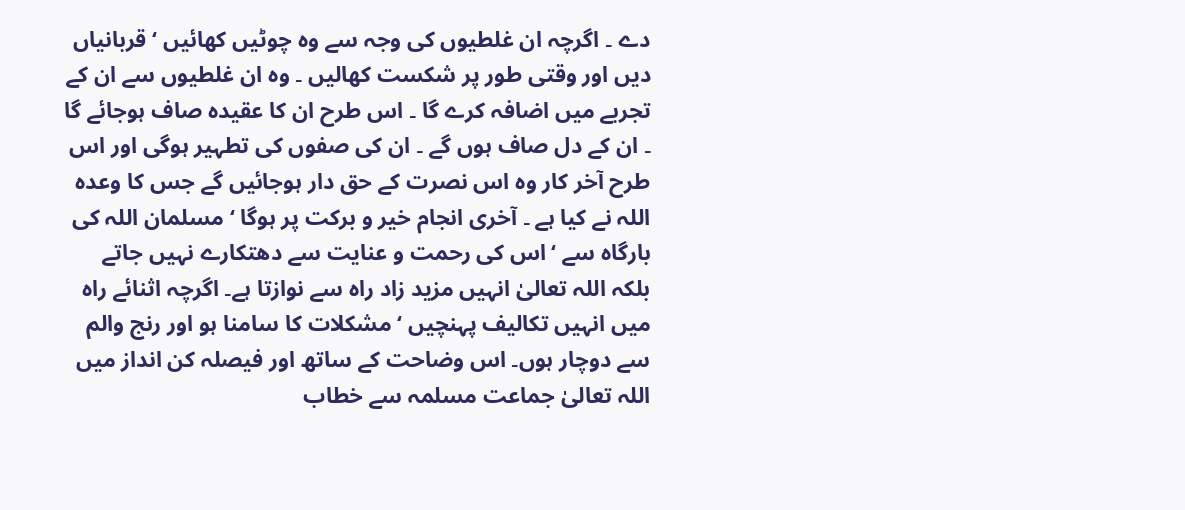دے ۔ اگرچہ ان غلطیوں کی وجہ سے وہ چوٹیں کھائیں ‘ قربانیاں دیں اور وقتی طور پر شکست کھالیں ۔ وہ ان غلطیوں سے ان کے تجربے میں اضافہ کرے گا ۔ اس طرح ان کا عقیدہ صاف ہوجائے گا ۔ ان کے دل صاف ہوں گے ۔ ان کی صفوں کی تطہیر ہوگی اور اس طرح آخر کار وہ اس نصرت کے حق دار ہوجائیں گے جس کا وعدہ اللہ نے کیا ہے ۔ آخری انجام خیر و برکت پر ہوگا ‘ مسلمان اللہ کی بارگاہ سے ‘ اس کی رحمت و عنایت سے دھتکارے نہیں جاتے بلکہ اللہ تعالیٰ انہیں مزید زاد راہ سے نوازتا ہے۔ اگرچہ اثنائے راہ میں انہیں تکالیف پہنچیں ‘ مشکلات کا سامنا ہو اور رنج والم سے دوچار ہوں۔ اس وضاحت کے ساتھ اور فیصلہ کن انداز میں اللہ تعالیٰ جماعت مسلمہ سے خطاب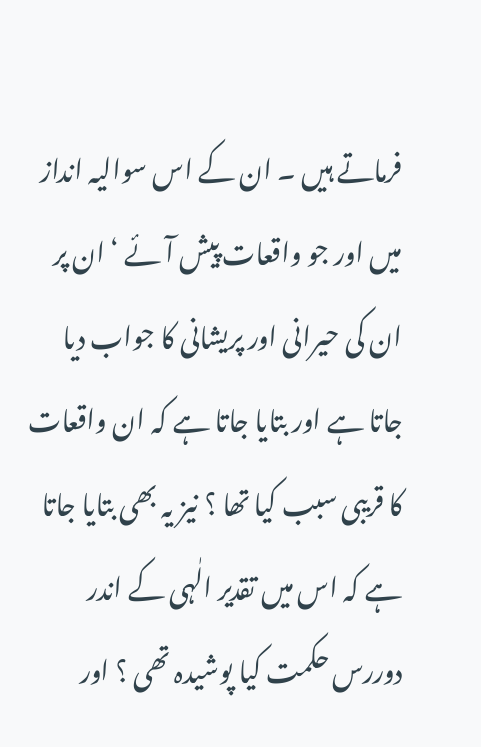فرماتے ہیں ۔ ان کے اس سوالیہ انداز میں اور جو واقعات پیش آئے ‘ ان پر ان کی حیرانی اور پریشانی کا جواب دیا جاتا ہے اور بتایا جاتا ہے کہ ان واقعات کا قریبی سبب کیا تھا ؟ نیز یہ بھی بتایا جاتا ہے کہ اس میں تقدیر الٰہی کے اندر دوررس حکمت کیا پوشیدہ تھی ؟ اور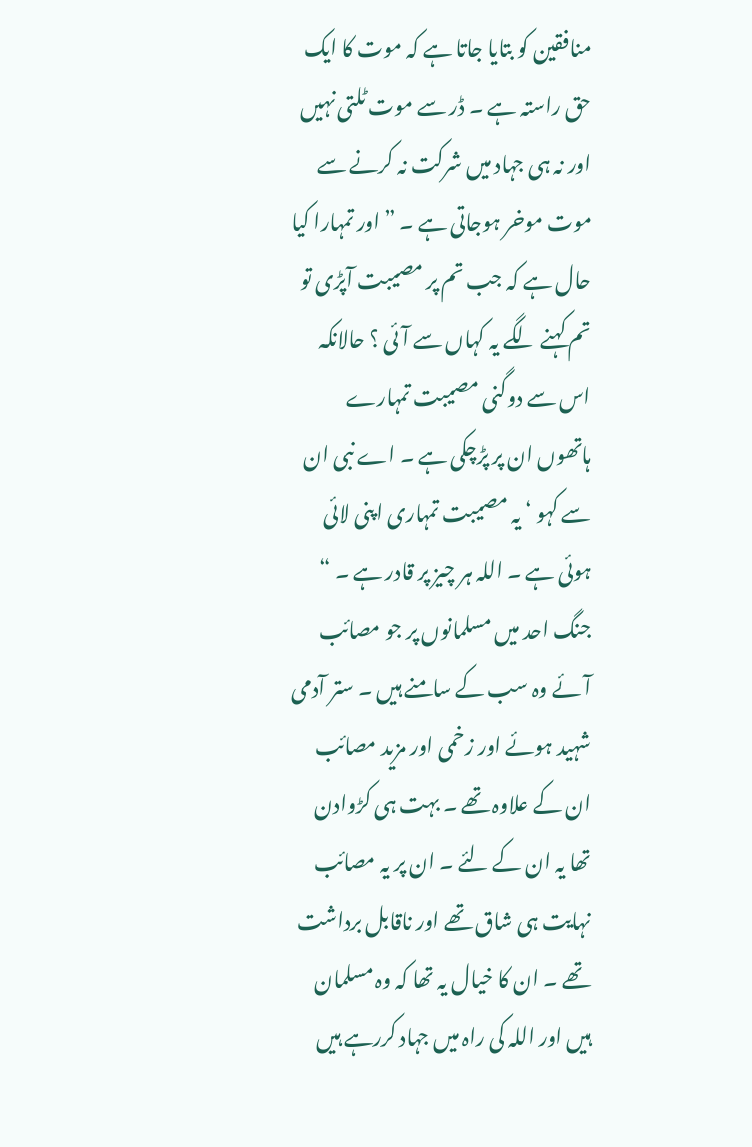منافقین کو بتایا جاتا ہے کہ موت کا ایک حق راستہ ہے ۔ ڈر سے موت ٹلتی نہیں اور نہ ہی جہاد میں شرکت نہ کرنے سے موت موخر ہوجاتی ہے ۔ ” اور تمہارا کیا حال ہے کہ جب تم پر مصیبت آپڑی تو تم کہنے لگے یہ کہاں سے آئی ؟ حالانکہ اس سے دوگنی مصیبت تمہارے ہاتھوں ان پر پڑچکی ہے ۔ اے نبی ان سے کہو ‘ یہ مصیبت تمہاری اپنی لائی ہوئی ہے ۔ اللہ ہر چیز پر قادر ہے ۔ “ جنگ احد میں مسلمانوں پر جو مصائب آئے وہ سب کے سامنے ہیں ۔ ستر آدمی شہید ہوئے اور زخمی اور مزید مصائب ان کے علاوہ تھے ۔ بہت ہی کڑوادن تھا یہ ان کے لئے ۔ ان پر یہ مصائب نہایت ہی شاق تھے اور ناقابل برداشت تھے ۔ ان کا خیال یہ تھا کہ وہ مسلمان ہیں اور اللہ کی راہ میں جہاد کررہے ہیں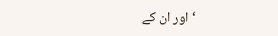‘ اور ان کے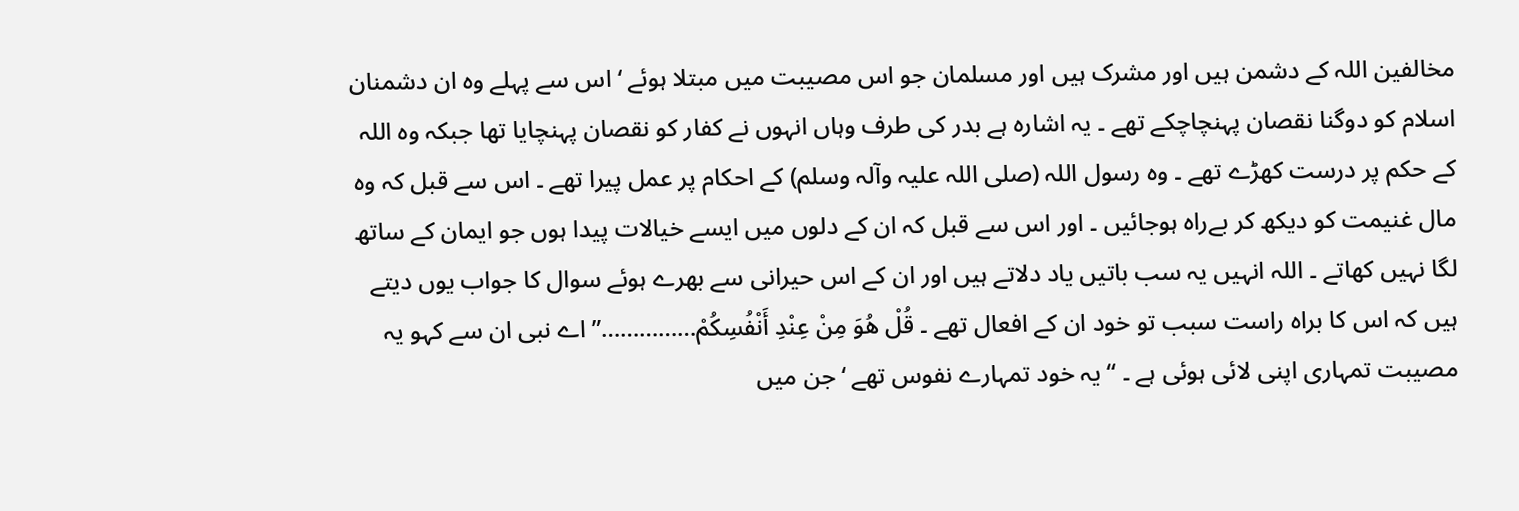مخالفین اللہ کے دشمن ہیں اور مشرک ہیں اور مسلمان جو اس مصیبت میں مبتلا ہوئے ‘ اس سے پہلے وہ ان دشمنان اسلام کو دوگنا نقصان پہنچاچکے تھے ۔ یہ اشارہ ہے بدر کی طرف وہاں انہوں نے کفار کو نقصان پہنچایا تھا جبکہ وہ اللہ کے حکم پر درست کھڑے تھے ۔ وہ رسول اللہ (صلی اللہ علیہ وآلہ وسلم) کے احکام پر عمل پیرا تھے ۔ اس سے قبل کہ وہ مال غنیمت کو دیکھ کر بےراہ ہوجائیں ۔ اور اس سے قبل کہ ان کے دلوں میں ایسے خیالات پیدا ہوں جو ایمان کے ساتھ لگا نہیں کھاتے ۔ اللہ انہیں یہ سب باتیں یاد دلاتے ہیں اور ان کے اس حیرانی سے بھرے ہوئے سوال کا جواب یوں دیتے ہیں کہ اس کا براہ راست سبب تو خود ان کے افعال تھے ۔ قُلْ هُوَ مِنْ عِنْدِ أَنْفُسِكُمْ……………” اے نبی ان سے کہو یہ مصیبت تمہاری اپنی لائی ہوئی ہے ۔ “ یہ خود تمہارے نفوس تھے ‘ جن میں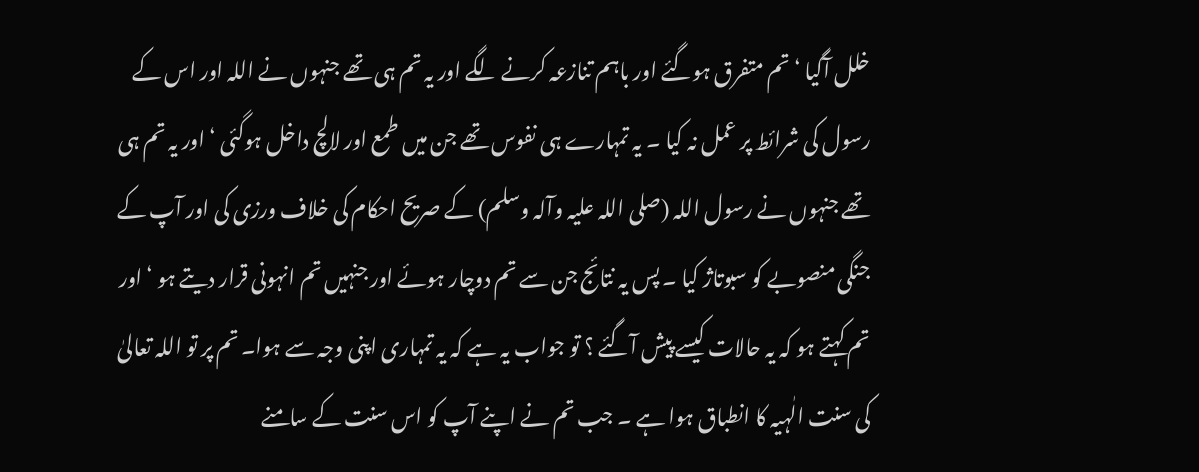خلل آگیا ‘ تم متفرق ہوگئے اور باہم تنازعہ کرنے لگے اور یہ تم ہی تھے جنہوں نے اللہ اور اس کے رسول کی شرائط پر عمل نہ کیا ۔ یہ تمہارے ہی نفوس تھے جن میں طمع اور لالچ داخل ہوگئی ‘ اور یہ تم ہی تھے جنہوں نے رسول اللہ (صلی اللہ علیہ وآلہ وسلم) کے صریح احکام کی خلاف ورزی کی اور آپ کے جنگی منصوبے کو سبوتاژ کیا ۔ پس یہ نتائج جن سے تم دوچار ہوئے اور جنہیں تم انہونی قرار دیتے ہو ‘ اور تم کہتے ہو کہ یہ حالات کیسے پیش آگئے ؟ تو جواب یہ ہے کہ یہ تمہاری اپنی وجہ سے ہوا۔ تم پر تو اللہ تعالیٰ کی سنت الٰہیہ کا انطباق ہوا ہے ۔ جب تم نے اپنے آپ کو اس سنت کے سامنے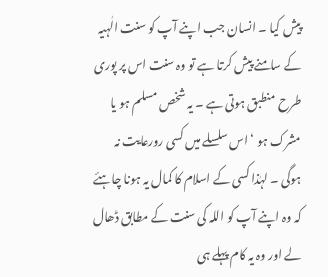پیش کیا ۔ انسان جب اپنے آپ کو سنت الٰہیہ کے سامنے پیش کرتا ہے تو وہ سنت اس پر پوری طرح منطبق ہوتی ہے ۔ یہ شخص مسلم ہو یا مشرک ہو ‘ اس سلسلے میں کسی رورعایت نہ ہوگی ۔ لہٰذا کسی کے اسلام کا کمال یہ ہونا چاہئے کہ وہ اپنے آپ کو اللہ کی سنت کے مطابق ڈھال لے اور وہ یہ کام پہلے ہی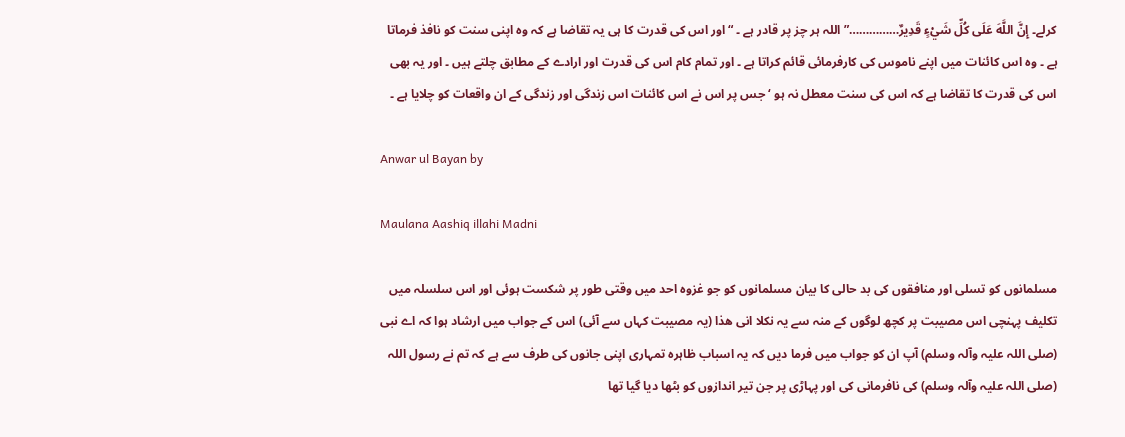کرلے۔ إِنَّ اللَّهَ عَلَى كُلِّ شَيْءٍ قَدِيرٌ……………” اللہ ہر چز پر قادر ہے ۔ “ اور اس کی قدرت کا ہی یہ تقاضا ہے کہ وہ اپنی سنت کو نافذ فرماتا ہے ۔ وہ اس کائنات میں اپنے ناموس کی کارفرمائی قائم کراتا ہے ۔ اور تمام کام اس کی قدرت اور ارادے کے مطابق چلتے ہیں ۔ اور یہ بھی اس کی قدرت کا تقاضا ہے کہ اس کی سنت معطل نہ ہو ‘ جس پر اس نے اس کائنات اس زندگی اور زندگی کے ان واقعات کو چلایا ہے ۔

Anwar ul Bayan by

Maulana Aashiq illahi Madni

مسلمانوں کو تسلی اور منافقوں کی بد حالی کا بیان مسلمانوں کو جو غزوہ احد میں وقتی طور پر شکست ہوئی اور اس سلسلہ میں تکلیف پہنچی اس مصیبت پر کچھ لوگوں کے منہ سے یہ نکلا انی ھذا (یہ مصیبت کہاں سے آئی) اس کے جواب میں ارشاد ہوا کہ اے نبی (صلی اللہ علیہ وآلہ وسلم) آپ ان کو جواب میں فرما دیں کہ یہ اسباب ظاہرہ تمہاری اپنی جانوں کی طرف سے ہے کہ تم نے رسول اللہ (صلی اللہ علیہ وآلہ وسلم) کی نافرمانی کی اور پہاڑی پر جن تیر اندازوں کو بٹھا دیا گیا تھا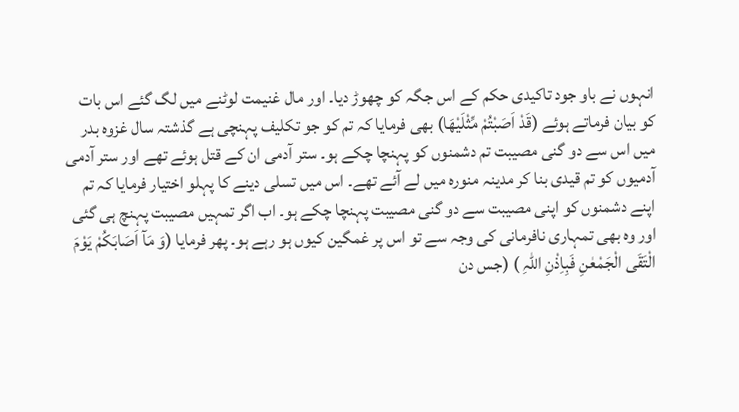انہوں نے باو جود تاکیدی حکم کے اس جگہ کو چھوڑ دیا۔ اور مال غنیمت لوٹنے میں لگ گئے اس بات کو بیان فرماتے ہوئے (قَدْ اَصَبْتُمْ مِّثْلَیْھَا) بھی فرمایا کہ تم کو جو تکلیف پہنچی ہے گذشتہ سال غزوہ بدر میں اس سے دو گنی مصیبت تم دشمنوں کو پہنچا چکے ہو۔ ستر آدمی ان کے قتل ہوئے تھے اور ستر آدمی آدمیوں کو تم قیدی بنا کر مدینہ منورہ میں لے آئے تھے۔ اس میں تسلی دینے کا پہلو اختیار فرمایا کہ تم اپنے دشمنوں کو اپنی مصیبت سے دو گنی مصیبت پہنچا چکے ہو۔ اب اگر تمہیں مصیبت پہنچ ہی گئی اور وہ بھی تمہاری نافرمانی کی وجہ سے تو اس پر غمگین کیوں ہو رہے ہو۔ پھر فرمایا (وَ مَآ اَصَابَکُمْ یَوْمَ الْتَقَی الْجَمْعٰنِ فَبِاِذْنِ اللّٰہِ ) (جس دن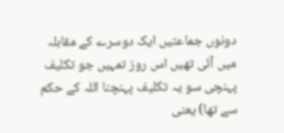دونوں جماعتیں ایک دوسرے کے مقابلہ میں آئی تھیں اس روز تمہیں جو تکلیف پہنچی سو یہ تکلیف پہنچنا اللہ کے حکم سے تھا) یعنی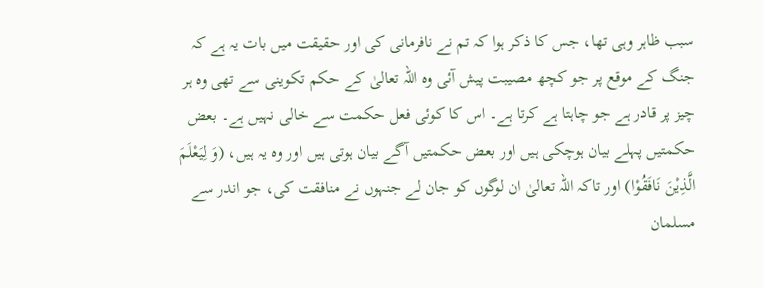سبب ظاہر وہی تھا، جس کا ذکر ہوا کہ تم نے نافرمانی کی اور حقیقت میں بات یہ ہے کہ جنگ کے موقع پر جو کچھ مصیبت پیش آئی وہ اللہ تعالیٰ کے حکم تکوینی سے تھی وہ ہر چیز پر قادر ہے جو چاہتا ہے کرتا ہے۔ اس کا کوئی فعل حکمت سے خالی نہیں ہے۔ بعض حکمتیں پہلے بیان ہوچکی ہیں اور بعض حکمتیں آگے بیان ہوتی ہیں اور وہ یہ ہیں، (وَ لِیَعْلَمَ الَّذِیْنَ نَافَقُوْا) اور تاکہ اللہ تعالیٰ ان لوگوں کو جان لے جنہوں نے منافقت کی، جو اندر سے مسلمان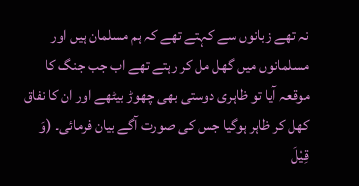نہ تھے زبانوں سے کہتے تھے کہ ہم مسلمان ہیں اور مسلمانوں میں گھل مل کر رہتے تھے اب جب جنگ کا موقعہ آیا تو ظاہری دوستی بھی چھوڑ بیٹھے اور ان کا نفاق کھل کر ظاہر ہوگیا جس کی صورت آگے بیان فرمائی۔ (وَ قِیْلَ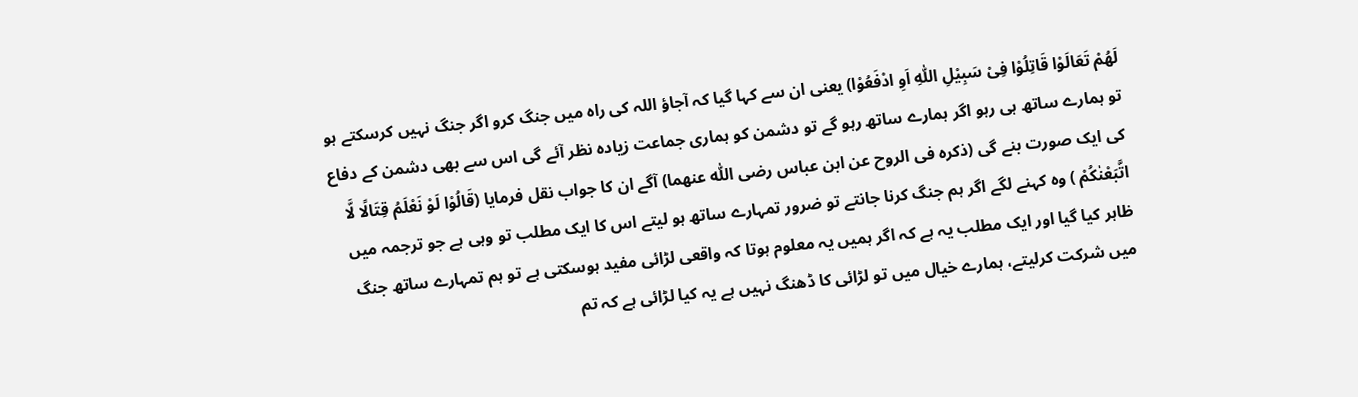لَھُمْ تَعَالَوْا قَاتِلُوْا فِیْ سَبِیْلِ اللّٰہِ اَوِ ادْفَعُوْا) یعنی ان سے کہا گیا کہ آجاؤ اللہ کی راہ میں جنگ کرو اگر جنگ نہیں کرسکتے ہو تو ہمارے ساتھ ہی رہو اگر ہمارے ساتھ رہو گے تو دشمن کو ہماری جماعت زیادہ نظر آئے گی اس سے بھی دشمن کے دفاع کی ایک صورت بنے گی (ذکرہ فی الروح عن ابن عباس رضی اللّٰہ عنھما) آگے ان کا جواب نقل فرمایا (قَالُوْا لَوْ نَعْلَمُ قِتَالًا لَّا اتَّبَعْنٰکُمْ ) وہ کہنے لگے اگر ہم جنگ کرنا جانتے تو ضرور تمہارے ساتھ ہو لیتے اس کا ایک مطلب تو وہی ہے جو ترجمہ میں ظاہر کیا گیا اور ایک مطلب یہ ہے کہ اگر ہمیں یہ معلوم ہوتا کہ واقعی لڑائی مفید ہوسکتی ہے تو ہم تمہارے ساتھ جنگ میں شرکت کرلیتے، ہمارے خیال میں تو لڑائی کا ڈھنگ نہیں ہے یہ کیا لڑائی ہے کہ تم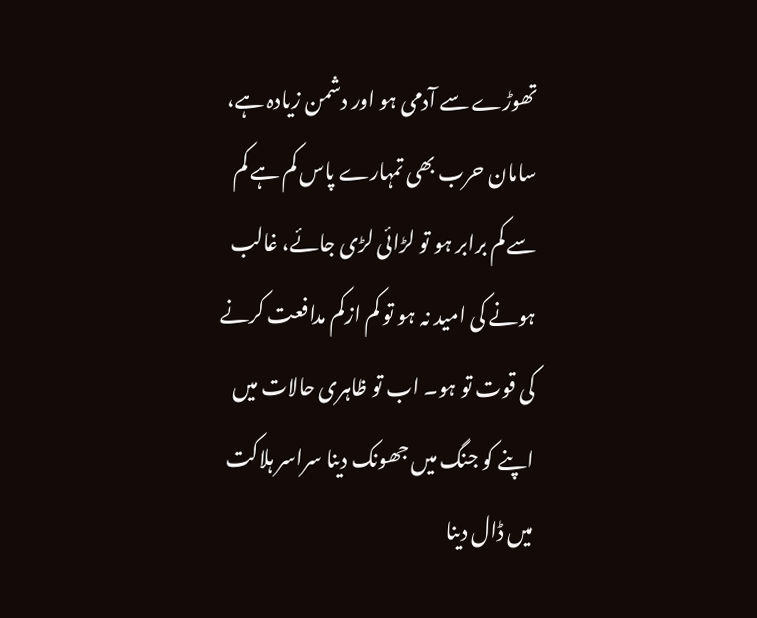تھوڑے سے آدمی ہو اور دشمن زیادہ ہے، سامان حرب بھی تمہارے پاس کم ہے کم سے کم برابر ہو تو لڑائی لڑی جائے، غالب ہونے کی امید نہ ہو تو کم ازکم مدافعت کرنے کی قوت تو ہو۔ اب تو ظاہری حالات میں اپنے کو جنگ میں جھونک دینا سراسر ہلاکت میں ڈال دینا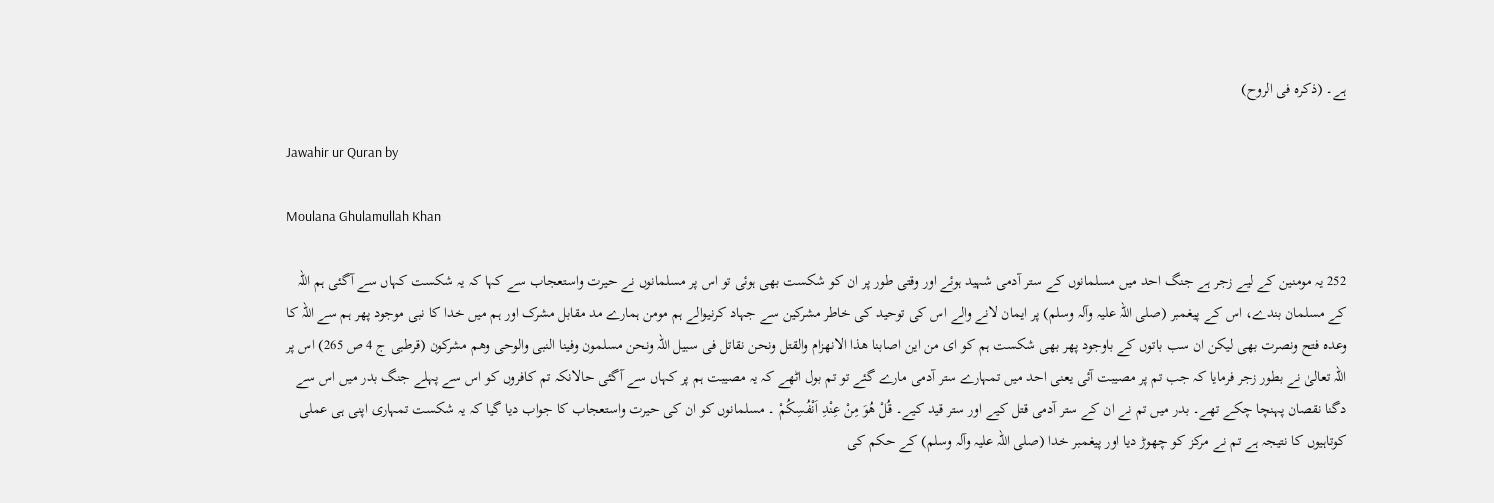ہے۔ (ذکرہ فی الروح)

Jawahir ur Quran by

Moulana Ghulamullah Khan

252 یہ مومنین کے لیے زجر ہے جنگ احد میں مسلمانوں کے ستر آدمی شہید ہوئے اور وقتی طور پر ان کو شکست بھی ہوئی تو اس پر مسلمانوں نے حیرت واستعجاب سے کہا کہ یہ شکست کہاں سے آگئی ہم اللہ کے مسلمان بندے، اس کے پیغمبر (صلی اللہ علیہ وآلہ وسلم) پر ایمان لانے والے اس کی توحید کی خاطر مشرکین سے جہاد کرنیوالے ہم مومن ہمارے مد مقابل مشرک اور ہم میں خدا کا نبی موجود پھر ہم سے اللہ کا وعدہ فتح ونصرت بھی لیکن ان سب باتوں کے باوجود پھر بھی شکست ہم کو ای من این اصابنا ھذا الانھزام والقتل ونحن نقاتل فی سبیل اللہ ونحن مسلمون وفینا النبی والوحی وھم مشرکون (قرطبی ج 4 ص 265) اس پر اللہ تعالیٰ نے بطور زجر فرمایا کہ جب تم پر مصیبت آئی یعنی احد میں تمہارے ستر آدمی مارے گئے تو تم بول اٹھے کہ یہ مصیبت ہم پر کہاں سے آگئی حالانکہ تم کافروں کو اس سے پہلے جنگ بدر میں اس سے دگنا نقصان پہنچا چکے تھے۔ بدر میں تم نے ان کے ستر آدمی قتل کیے اور ستر قید کیے۔ قُلْ ھُوَ مِنْ عِنْدِ اَنْفُسِکُمْ ۔ مسلمانوں کو ان کی حیرت واستعجاب کا جواب دیا گیا کہ یہ شکست تمہاری اپنی ہی عملی کوتاہیوں کا نتیجہ ہے تم نے مرکز کو چھوڑ دیا اور پیغمبر خدا (صلی اللہ علیہ وآلہ وسلم) کے حکم کی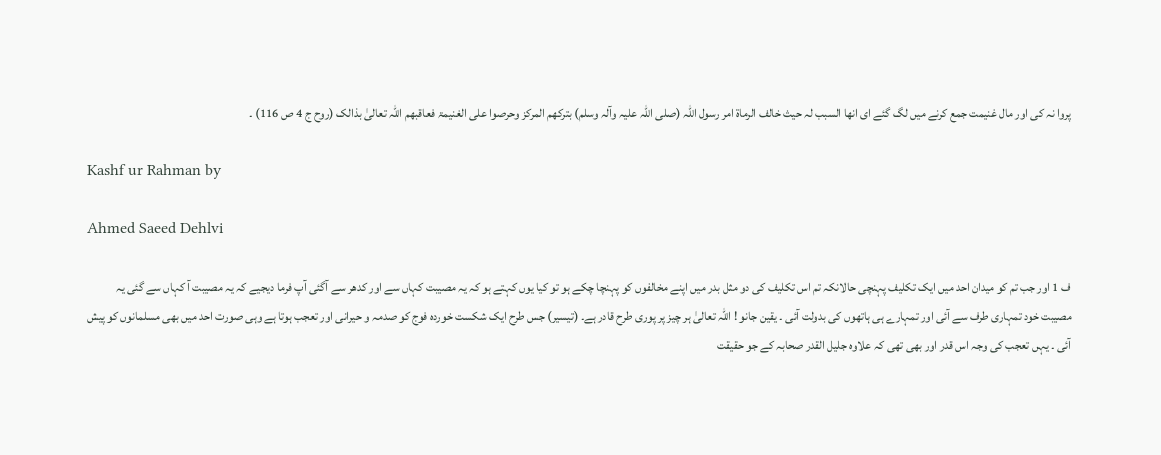پروا نہ کی اور مال غنیمت جمع کرنے میں لگ گئے ای انھا السبب لہ حیث خالف الرماۃ امر رسول اللہ (صلی اللہ علیہ وآلہ وسلم) بترکھم المرکز وحرصوا علی الغنیمۃ فعاقبھم اللہ تعالیٰ بذالک (روح ج 4 ص 116) ۔

Kashf ur Rahman by

Ahmed Saeed Dehlvi

ف 1 اور جب تم کو میدان احد میں ایک تکلیف پہنچی حالانکہ تم اس تکلیف کی دو مثل بدر میں اپنے مخالفوں کو پہنچا چکے ہو تو کیا یوں کہتے ہو کہ یہ مصیبت کہاں سے اور کدھر سے آگئی آپ فرما دیجیے کہ یہ مصیبت آ کہاں سے گئی یہ مصیبت خود تمہاری طرف سے آئی اور تمہارے ہی ہاتھوں کی بدولت آئی ۔ یقین جانو ! اللہ تعالیٰ ہر چیز پر پوری طرح قادر ہے۔ (تیسیر) جس طرح ایک شکست خوردہ فوج کو صدمہ و حیرانی اور تعجب ہوتا ہے وہی صورت احد میں بھی مسلمانوں کو پیش آئی ۔ یہں تعجب کی وجہ اس قدر اور بھی تھی کہ علاوہ جلیل القدر صحابہ کے جو حقیقت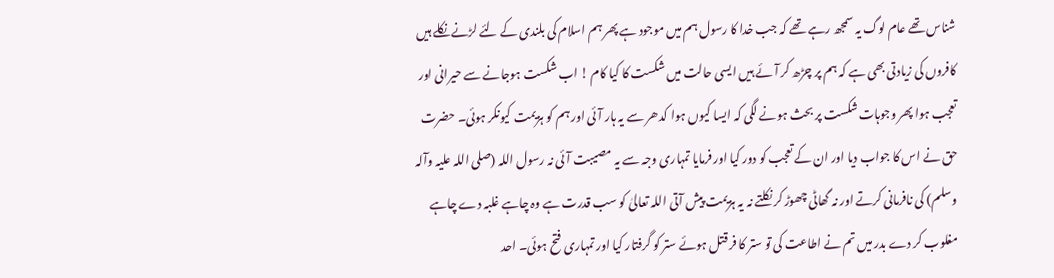شناس تھے عام لوگ یہ سمجھ رہے تھے کہ جب خدا کا رسول ہم میں موجود ہے پھر ہم اسلام کی بلندی کے لئے لڑنے نکلے ہیں کافروں کی زیادتی بھی ہے کہ ہم پر چڑھ کر آئے ہیں ایسی حالت میں شکست کا کیا کام ! اب شکست ہوجانے سے حیرانی اور تعجب ہوا پھر وجوہات شکست پر بحث ہونے لگی کہ ایسا کیوں ہوا کدھر سے یہ ہار آئی اور ہم کو ہزیمت کیونکر ہوئی۔ حضرت حق نے اس کا جواب دیا اور ان کے تعجب کو دور کیا اور فرمایا تمہاری وجہ سے یہ مصیبت آئی نہ رسول اللہ (صلی اللہ علیہ وآلہ وسلم) کی نافرمانی کرتے اور نہ گھاٹی چھوڑ کر نکلتے نہ یہ ہزیمت پیش آتی اللہ تعالیٰ کو سب قدرت ہے وہ چاہے غلبہ دے چاہے مغلوب کر دے بدر میں تم نے اطاعت کی تو ستر کا فر قتل ہوئے ستر کو گرفتار کیا اور تمہاری فتح ہوئی۔ احد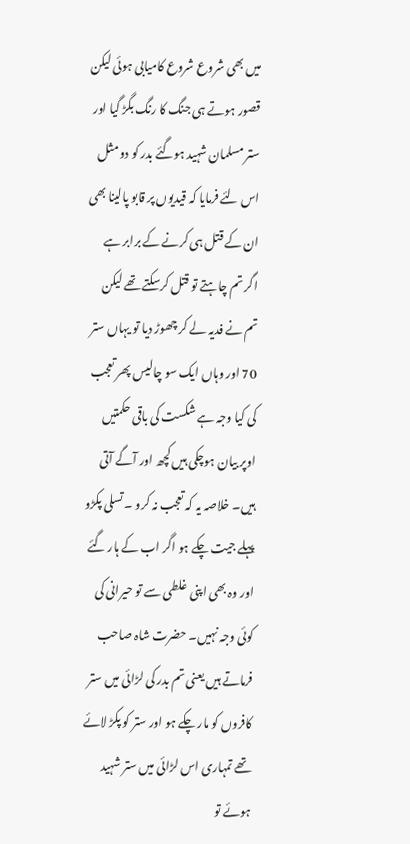میں بھی شروع شروع کامیابی ہوئی لیکن قصور ہوتے ہی جنگ کا رنگ بگڑ گیا اور ستر مسلمان شہید ہوگئے بدر کو دو مثل اس لئے فرمایا کہ قیدیوں پر قابو پالینا بھی ان کے قتل ہی کرنے کے برابر ہے اگر تم چاہتے تو قتل کرسکتے تھے لیکن تم نے فدیہ لے کر چھوڑ دیا تو یہاں ستر 70 اور وہاں ایک سو چالیس پھر تعجب کی کیا وجہ ہے شکست کی باقی حکمتیں اوپر بیان ہوچکی ہیں کچھ اور آگے آتی ہیں۔ خلاصہ یہ کہ تعجب نہ کرو ۔ تسلی پکڑو پہلے جیت چکے ہو اگر اب کے ہار گئے اور وہ بھی اپنی غلطی سے تو حیرانی کی کوئی وجہ نہیں۔ حضرت شاہ صاحب فرماتے ہیں یعنی تم بدر کی لڑائی میں ستر کافروں کو مار چکے ہو اور ستر کو پکڑ لائے تھے تمہاری اس لڑائی میں ستر شہید ہوئے تو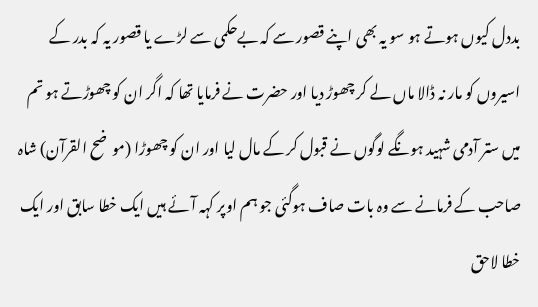بددل کیوں ہوتے ہو سو یہ بھی اپنے قصور سے کہ بےحکمی سے لڑے یا قصور یہ کہ بدر کے اسیروں کو مار نہ ڈالا ماں لے کر چھوڑ دیا اور حضرت نے فرمایا تھا کہ اگر ان کو چھوڑتے ہو تم میں ستر آدمی شہید ہونگے لوگوں نے قبول کر کے مال لیا اور ان کو چھوڑا (موضح القرآن) شاہ صاحب کے فرمانے سے وہ بات صاف ہوگئی جو ہم اوپر کہہ آئے ہیں ایک خطا سابق اور ایک خطا لاحق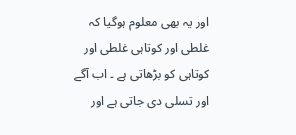اور یہ بھی معلوم ہوگیا کہ غلطی اور کوتاہی غلطی اور کوتاہی کو بڑھاتی ہے ۔ اب آگے اور تسلی دی جاتی ہے اور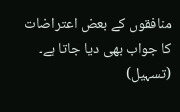منافقوں کے بعض اعتراضات کا جواب بھی دیا جاتا ہے۔ (تسہیل)